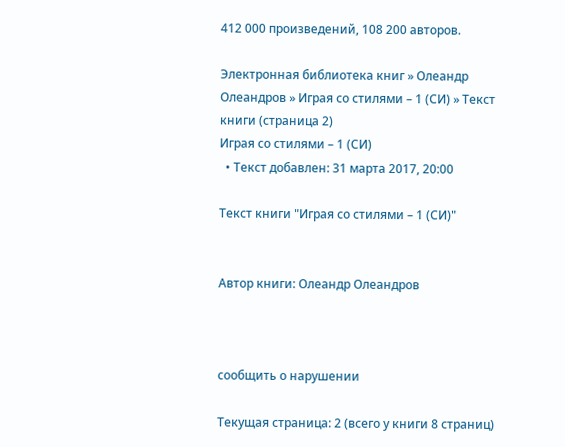412 000 произведений, 108 200 авторов.

Электронная библиотека книг » Олеандр Олеандров » Играя со стилями – 1 (СИ) » Текст книги (страница 2)
Играя со стилями – 1 (СИ)
  • Текст добавлен: 31 марта 2017, 20:00

Текст книги "Играя со стилями – 1 (СИ)"


Автор книги: Олеандр Олеандров



сообщить о нарушении

Текущая страница: 2 (всего у книги 8 страниц)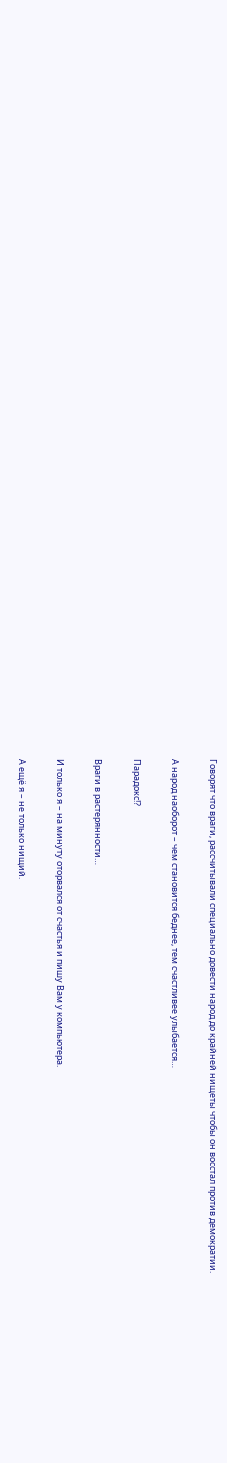Говорят что враги, рассчитывали специально довести народ до крайней нищеты чтобы он восстал против демократии.

А народ наоборот – чем становится беднее, тем счастливее улыбается…

Парадокс!?

Враги в растерянности…

И только я – на минуту оторвался от счастья и пишу Вам у компьютера.

А ещё я – не только нищий.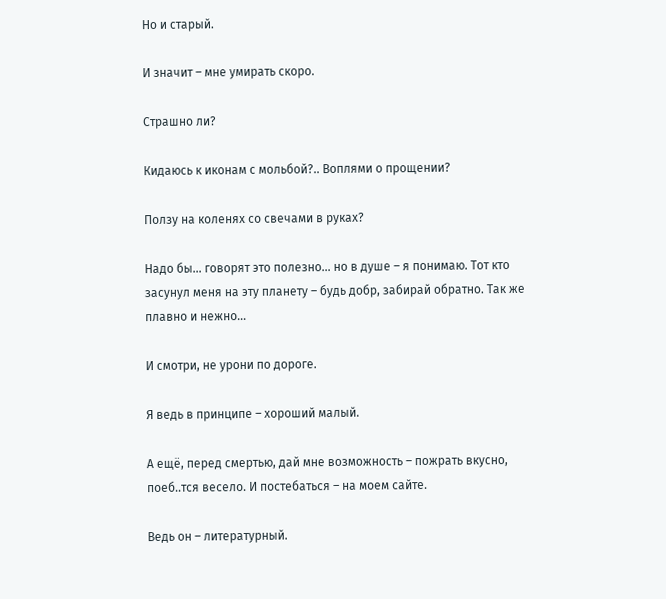Но и старый.

И значит – мне умирать скоро.

Страшно ли?

Кидаюсь к иконам с мольбой?.. Воплями о прощении?

Ползу на коленях со свечами в руках?

Надо бы… говорят это полезно… но в душе – я понимаю. Тот кто засунул меня на эту планету – будь добр, забирай обратно. Так же плавно и нежно…

И смотри, не урони по дороге.

Я ведь в принципе – хороший малый.

А ещё, перед смертью, дай мне возможность – пожрать вкусно, поеб..тся весело. И постебаться – на моем сайте.

Ведь он – литературный.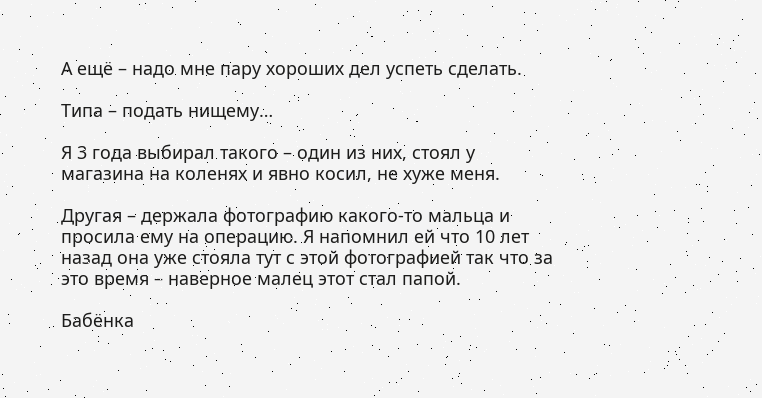А ещё – надо мне пару хороших дел успеть сделать.

Типа – подать нищему…

Я 3 года выбирал такого – один из них, стоял у магазина на коленях и явно косил, не хуже меня.

Другая – держала фотографию какого-то мальца и просила ему на операцию. Я напомнил ей что 10 лет назад она уже стояла тут с этой фотографией так что за это время – наверное малец этот стал папой.

Бабёнка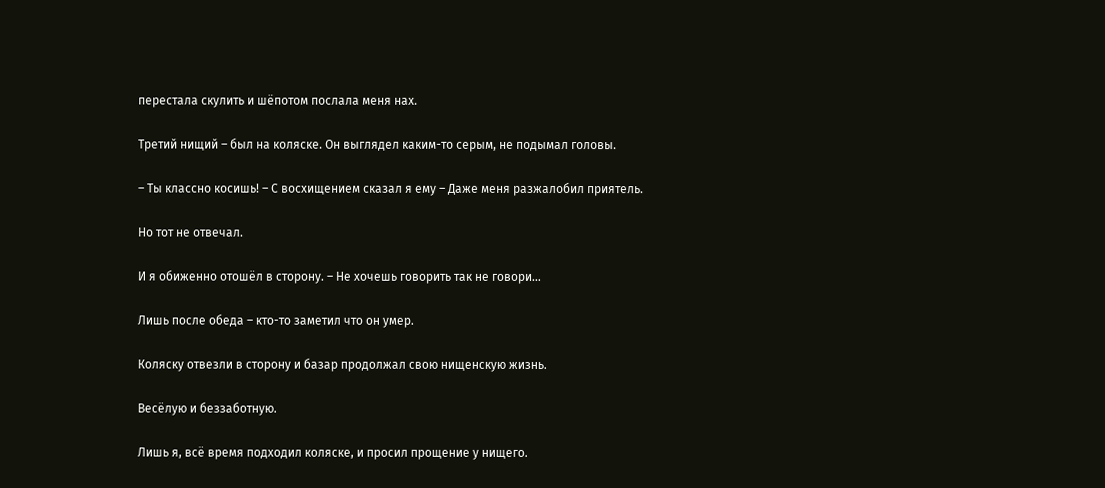перестала скулить и шёпотом послала меня нах.

Третий нищий – был на коляске. Он выглядел каким-то серым, не подымал головы.

– Ты классно косишь! – С восхищением сказал я ему – Даже меня разжалобил приятель.

Но тот не отвечал.

И я обиженно отошёл в сторону. – Не хочешь говорить так не говори…

Лишь после обеда – кто-то заметил что он умер.

Коляску отвезли в сторону и базар продолжал свою нищенскую жизнь.

Весёлую и беззаботную.

Лишь я, всё время подходил коляске, и просил прощение у нищего.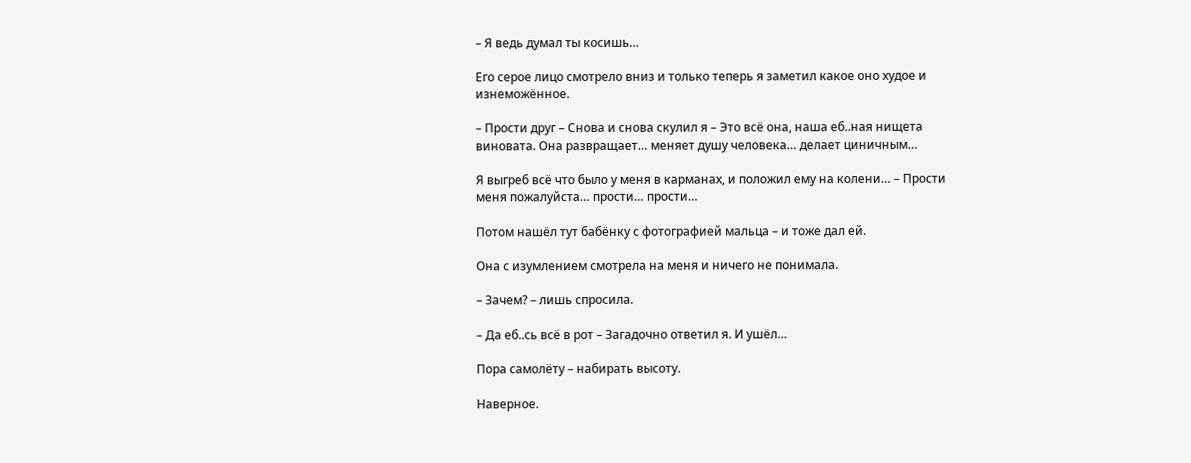– Я ведь думал ты косишь…

Его серое лицо смотрело вниз и только теперь я заметил какое оно худое и изнеможённое.

– Прости друг – Снова и снова скулил я – Это всё она, наша еб..ная нищета виновата. Она развращает… меняет душу человека… делает циничным…

Я выгреб всё что было у меня в карманах, и положил ему на колени… – Прости меня пожалуйста… прости… прости…

Потом нашёл тут бабёнку с фотографией мальца – и тоже дал ей.

Она с изумлением смотрела на меня и ничего не понимала.

– Зачем? – лишь спросила.

– Да еб..сь всё в рот – Загадочно ответил я. И ушёл…

Пора самолёту – набирать высоту.

Наверное.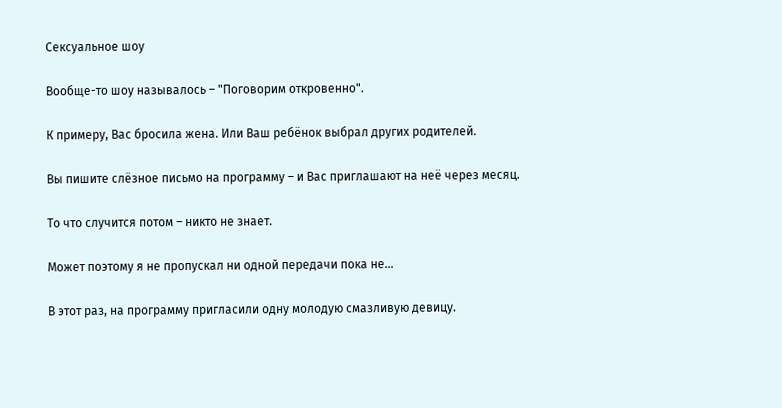Сексуальное шоу

Вообще-то шоу называлось – "Поговорим откровенно".

К примеру, Вас бросила жена. Или Ваш ребёнок выбрал других родителей.

Вы пишите слёзное письмо на программу – и Вас приглашают на неё через месяц.

То что случится потом – никто не знает.

Может поэтому я не пропускал ни одной передачи пока не…

В этот раз, на программу пригласили одну молодую смазливую девицу.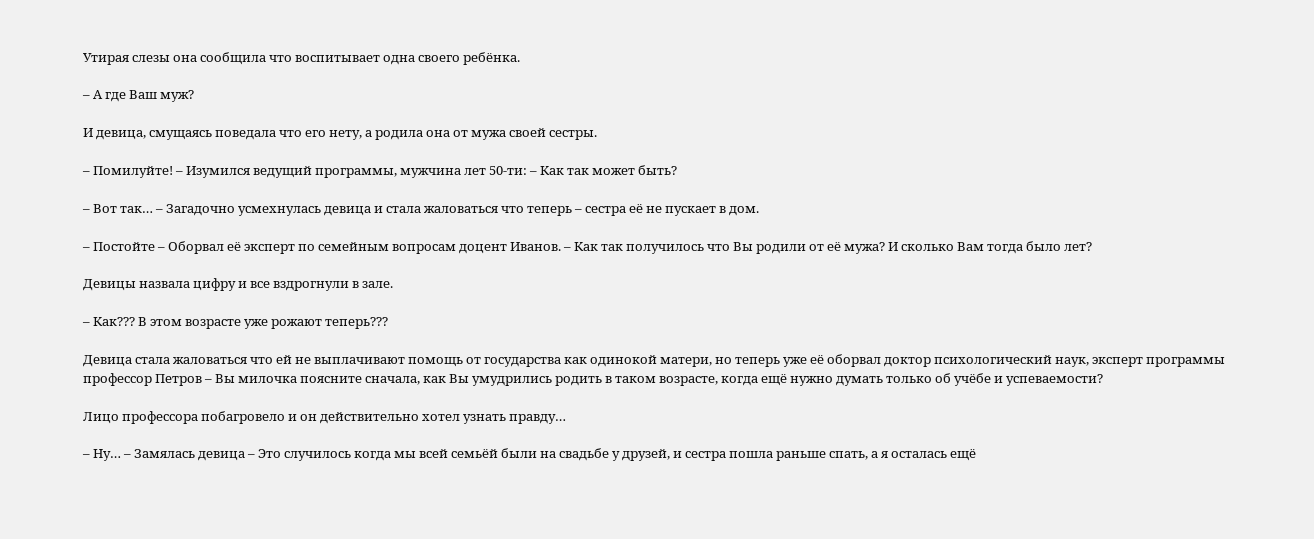Утирая слезы она сообщила что воспитывает одна своего ребёнка.

– А где Ваш муж?

И девица, смущаясь поведала что его нету, а родила она от мужа своей сестры.

– Помилуйте! – Изумился ведущий программы, мужчина лет 50-ти: – Как так может быть?

– Вот так… – Загадочно усмехнулась девица и стала жаловаться что теперь – сестра её не пускает в дом.

– Постойте – Оборвал её эксперт по семейным вопросам доцент Иванов. – Как так получилось что Вы родили от её мужа? И сколько Вам тогда было лет?

Девицы назвала цифру и все вздрогнули в зале.

– Как??? В этом возрасте уже рожают теперь???

Девица стала жаловаться что ей не выплачивают помощь от государства как одинокой матери, но теперь уже её оборвал доктор психологический наук, эксперт программы профессор Петров – Вы милочка поясните сначала, как Вы умудрились родить в таком возрасте, когда ещё нужно думать только об учёбе и успеваемости?

Лицо профессора побагровело и он действительно хотел узнать правду…

– Ну… – Замялась девица – Это случилось когда мы всей семьёй были на свадьбе у друзей, и сестра пошла раньше спать, а я осталась ещё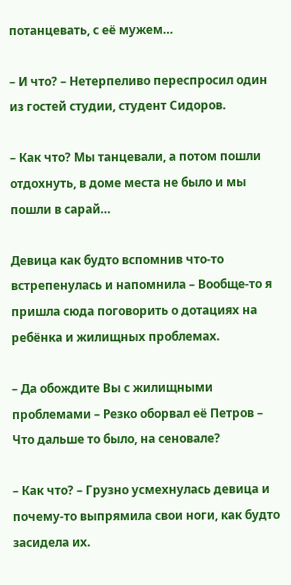потанцевать, с её мужем…

– И что? – Нетерпеливо переспросил один из гостей студии, студент Сидоров.

– Как что? Мы танцевали, а потом пошли отдохнуть, в доме места не было и мы пошли в сарай…

Девица как будто вспомнив что-то встрепенулась и напомнила – Вообще-то я пришла сюда поговорить о дотациях на ребёнка и жилищных проблемах.

– Да обождите Вы с жилищными проблемами – Резко оборвал её Петров – Что дальше то было, на сеновале?

– Как что? – Грузно усмехнулась девица и почему-то выпрямила свои ноги, как будто засидела их.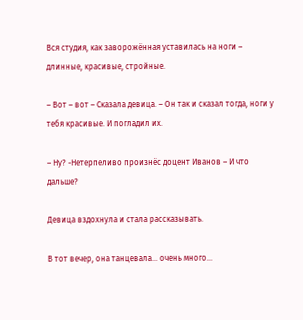Вся студия, как заворожённая уставилась на ноги – длинные, красивые, стройные.

– Вот – вот – Сказала девица. – Он так и сказал тогда, ноги у тебя красивые. И погладил их.

– Ну? -Нетерпеливо произнёс доцент Иванов – И что дальше?

Девица вздохнула и стала рассказывать.

В тот вечер, она танцевала… очень много…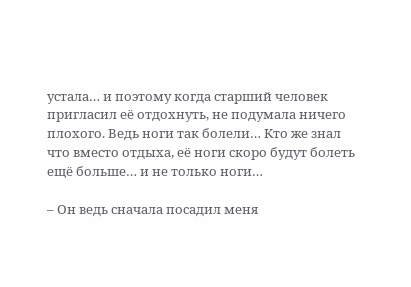устала… и поэтому когда старший человек пригласил её отдохнуть, не подумала ничего плохого. Ведь ноги так болели… Кто же знал что вместо отдыха, её ноги скоро будут болеть ещё больше… и не только ноги…

– Он ведь сначала посадил меня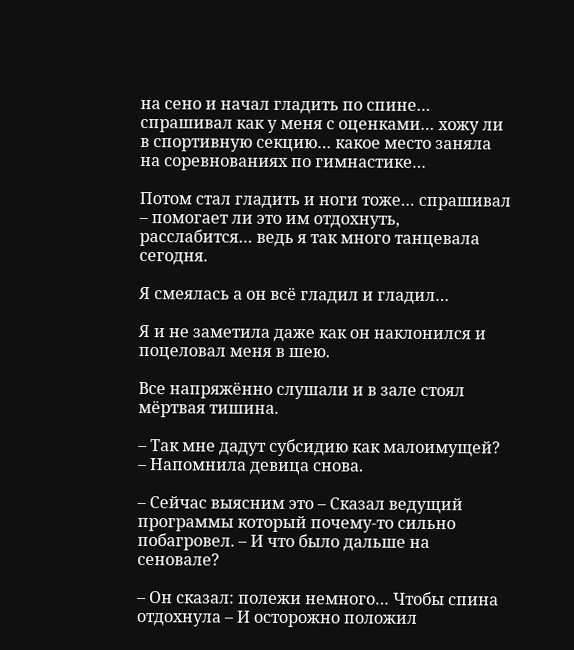на сено и начал гладить по спине… спрашивал как у меня с оценками… хожу ли в спортивную секцию… какое место заняла на соревнованиях по гимнастике…

Потом стал гладить и ноги тоже… спрашивал – помогает ли это им отдохнуть, расслабится… ведь я так много танцевала сегодня.

Я смеялась а он всё гладил и гладил…

Я и не заметила даже как он наклонился и поцеловал меня в шею.

Все напряжённо слушали и в зале стоял мёртвая тишина.

– Так мне дадут субсидию как малоимущей? – Напомнила девица снова.

– Сейчас выясним это – Сказал ведущий программы который почему-то сильно побагровел. – И что было дальше на сеновале?

– Он сказал: полежи немного… Чтобы спина отдохнула – И осторожно положил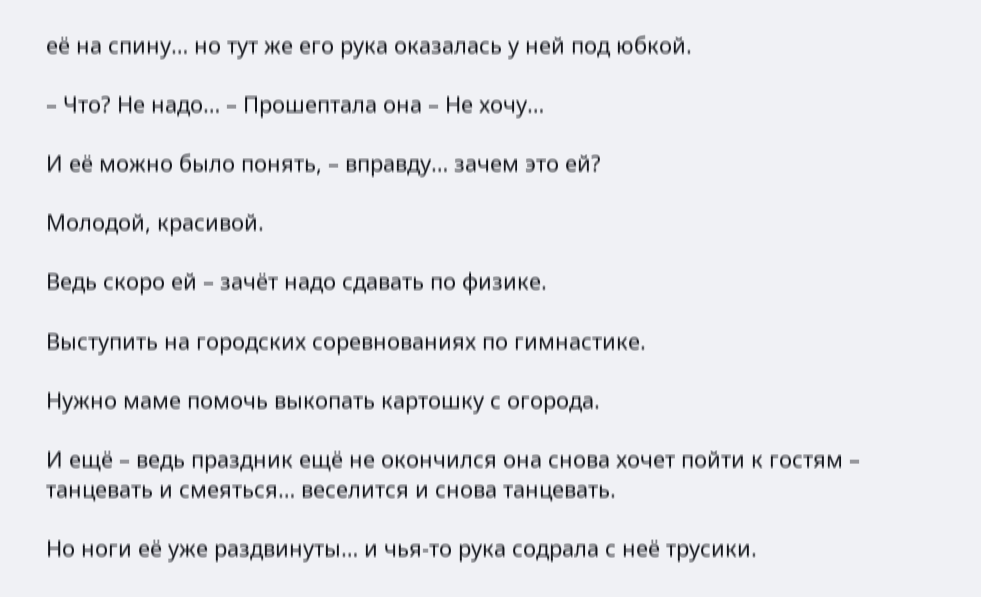её на спину… но тут же его рука оказалась у ней под юбкой.

– Что? Не надо… – Прошептала она – Не хочу…

И её можно было понять, – вправду… зачем это ей?

Молодой, красивой.

Ведь скоро ей – зачёт надо сдавать по физике.

Выступить на городских соревнованиях по гимнастике.

Нужно маме помочь выкопать картошку с огорода.

И ещё – ведь праздник ещё не окончился она снова хочет пойти к гостям – танцевать и смеяться… веселится и снова танцевать.

Но ноги её уже раздвинуты… и чья-то рука содрала с неё трусики.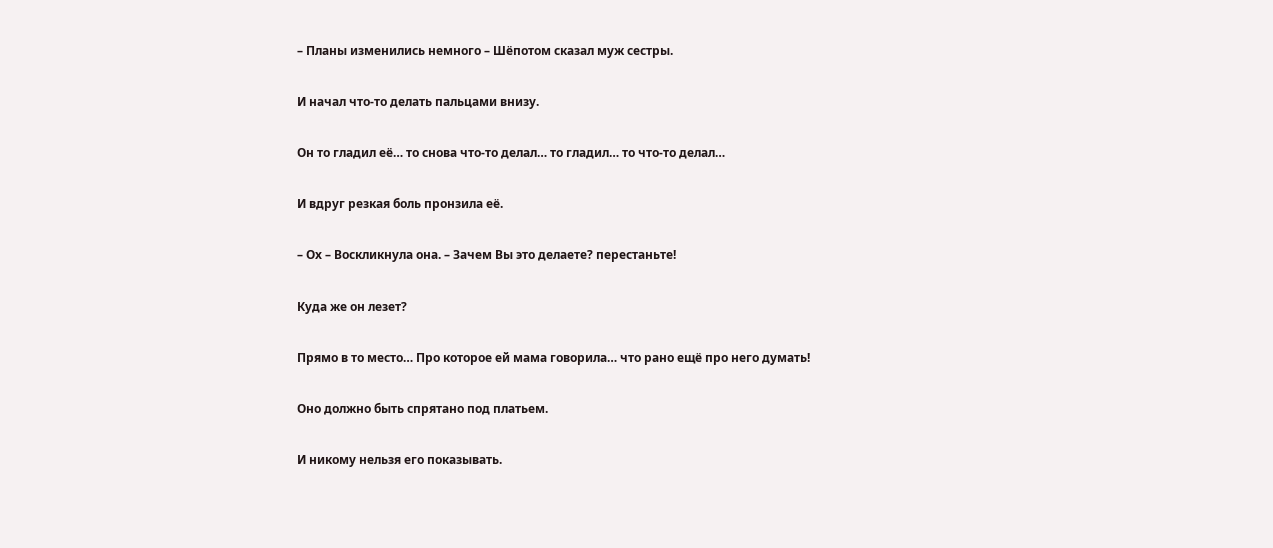– Планы изменились немного – Шёпотом сказал муж сестры.

И начал что-то делать пальцами внизу.

Он то гладил её… то снова что-то делал… то гладил… то что-то делал…

И вдруг резкая боль пронзила её.

– Ох – Воскликнула она. – Зачем Вы это делаете? перестаньте!

Куда же он лезет?

Прямо в то место… Про которое ей мама говорила… что рано ещё про него думать!

Оно должно быть спрятано под платьем.

И никому нельзя его показывать.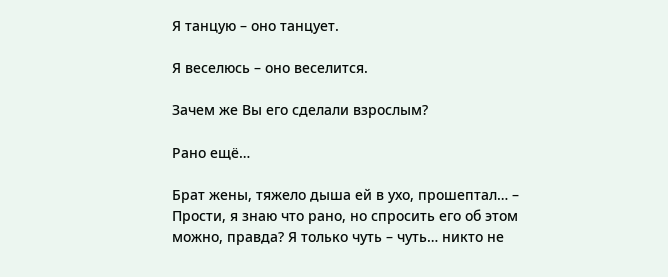Я танцую – оно танцует.

Я веселюсь – оно веселится.

Зачем же Вы его сделали взрослым?

Рано ещё…

Брат жены, тяжело дыша ей в ухо, прошептал… – Прости, я знаю что рано, но спросить его об этом можно, правда? Я только чуть – чуть… никто не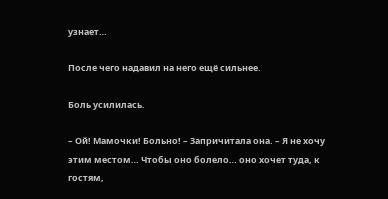узнает…

После чего надавил на него ещё сильнее.

Боль усилилась.

– Ой! Мамочки! Больно! – Запричитала она. – Я не хочу этим местом… Чтобы оно болело… оно хочет туда, к гостям,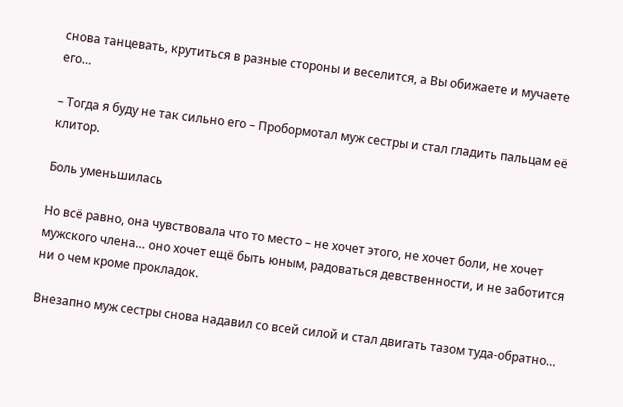снова танцевать, крутиться в разные стороны и веселится, а Вы обижаете и мучаете его…

– Тогда я буду не так сильно его – Пробормотал муж сестры и стал гладить пальцам её клитор.

Боль уменьшилась

Но всё равно, она чувствовала что то место – не хочет этого, не хочет боли, не хочет мужского члена… оно хочет ещё быть юным, радоваться девственности, и не заботится ни о чем кроме прокладок.

Внезапно муж сестры снова надавил со всей силой и стал двигать тазом туда-обратно…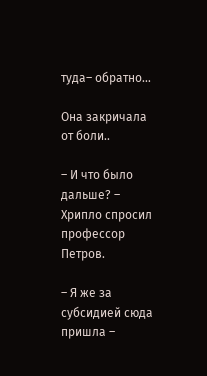туда– обратно…

Она закричала от боли..

– И что было дальше? – Хрипло спросил профессор Петров.

– Я же за субсидией сюда пришла –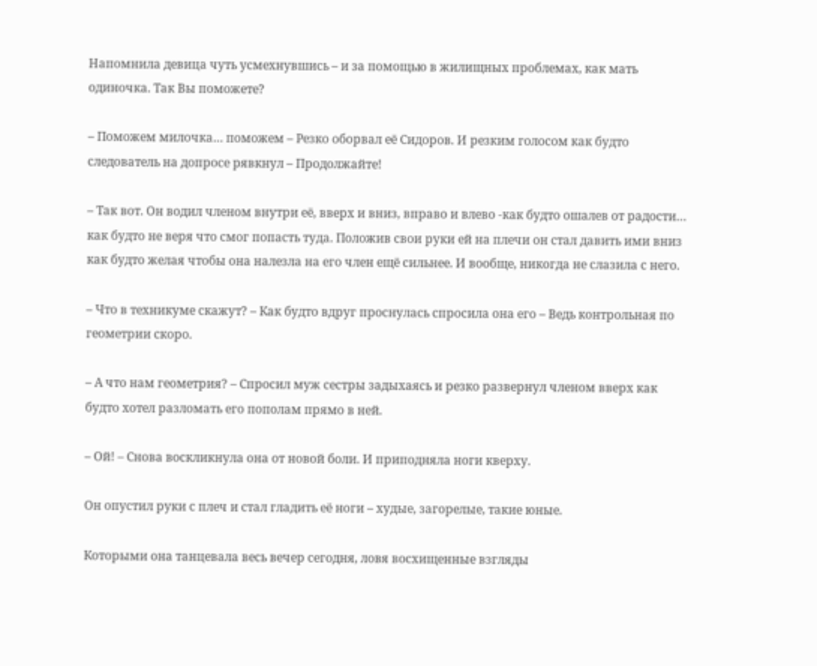Напомнила девица чуть усмехнувшись – и за помощью в жилищных проблемах, как мать одиночка. Так Вы поможете?

– Поможем милочка… поможем – Резко оборвал её Сидоров. И резким голосом как будто следователь на допросе рявкнул – Продолжайте!

– Так вот. Он водил членом внутри её, вверх и вниз, вправо и влево -как будто ошалев от радости… как будто не веря что смог попасть туда. Положив свои руки ей на плечи он стал давить ими вниз как будто желая чтобы она налезла на его член ещё сильнее. И вообще, никогда не слазила с него.

– Что в техникуме скажут? – Как будто вдруг проснулась спросила она его – Ведь контрольная по геометрии скоро.

– А что нам геометрия? – Спросил муж сестры задыхаясь и резко развернул членом вверх как будто хотел разломать его пополам прямо в ней.

– Ой! – Снова воскликнула она от новой боли. И приподняла ноги кверху.

Он опустил руки с плеч и стал гладить её ноги – худые, загорелые, такие юные.

Которыми она танцевала весь вечер сегодня, ловя восхищенные взгляды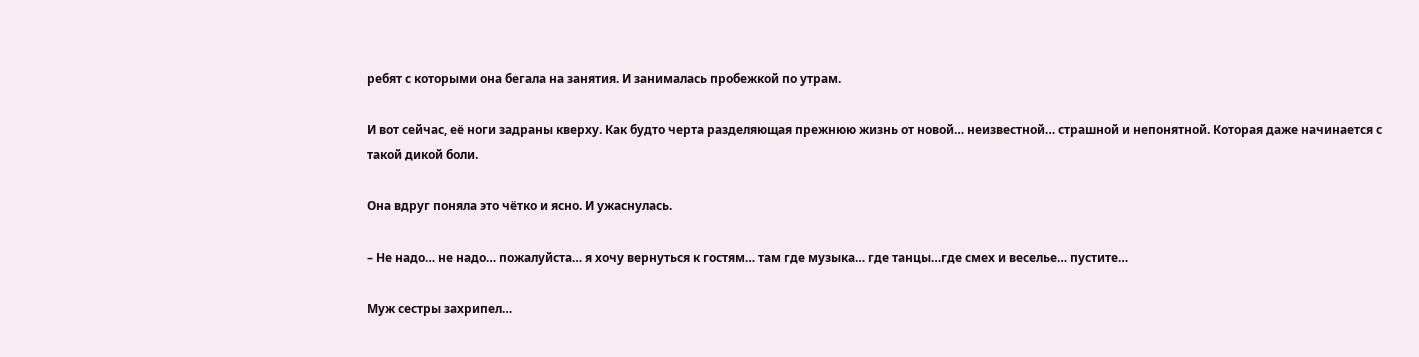ребят с которыми она бегала на занятия. И занималась пробежкой по утрам.

И вот сейчас, её ноги задраны кверху. Как будто черта разделяющая прежнюю жизнь от новой… неизвестной… страшной и непонятной. Которая даже начинается с такой дикой боли.

Она вдруг поняла это чётко и ясно. И ужаснулась.

– Не надо… не надо… пожалуйста… я хочу вернуться к гостям… там где музыка… где танцы…где смех и веселье… пустите…

Муж сестры захрипел…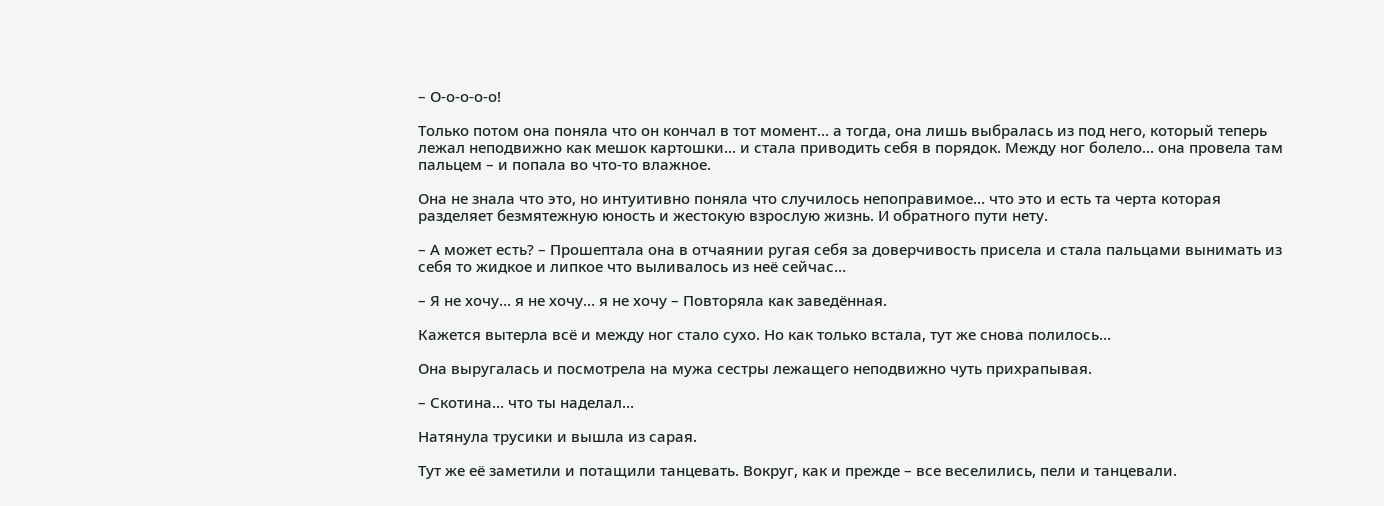– О-о-о-о-о!

Только потом она поняла что он кончал в тот момент… а тогда, она лишь выбралась из под него, который теперь лежал неподвижно как мешок картошки… и стала приводить себя в порядок. Между ног болело… она провела там пальцем – и попала во что-то влажное.

Она не знала что это, но интуитивно поняла что случилось непоправимое… что это и есть та черта которая разделяет безмятежную юность и жестокую взрослую жизнь. И обратного пути нету.

– А может есть? – Прошептала она в отчаянии ругая себя за доверчивость присела и стала пальцами вынимать из себя то жидкое и липкое что выливалось из неё сейчас…

– Я не хочу… я не хочу… я не хочу – Повторяла как заведённая.

Кажется вытерла всё и между ног стало сухо. Но как только встала, тут же снова полилось…

Она выругалась и посмотрела на мужа сестры лежащего неподвижно чуть прихрапывая.

– Скотина… что ты наделал…

Натянула трусики и вышла из сарая.

Тут же её заметили и потащили танцевать. Вокруг, как и прежде – все веселились, пели и танцевали.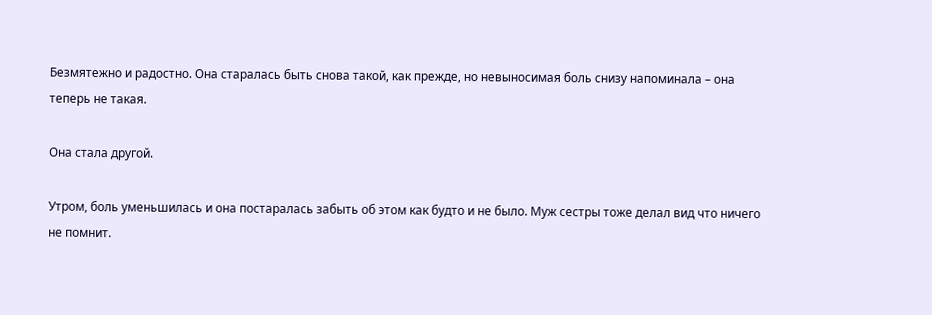Безмятежно и радостно. Она старалась быть снова такой, как прежде, но невыносимая боль снизу напоминала – она теперь не такая.

Она стала другой.

Утром, боль уменьшилась и она постаралась забыть об этом как будто и не было. Муж сестры тоже делал вид что ничего не помнит.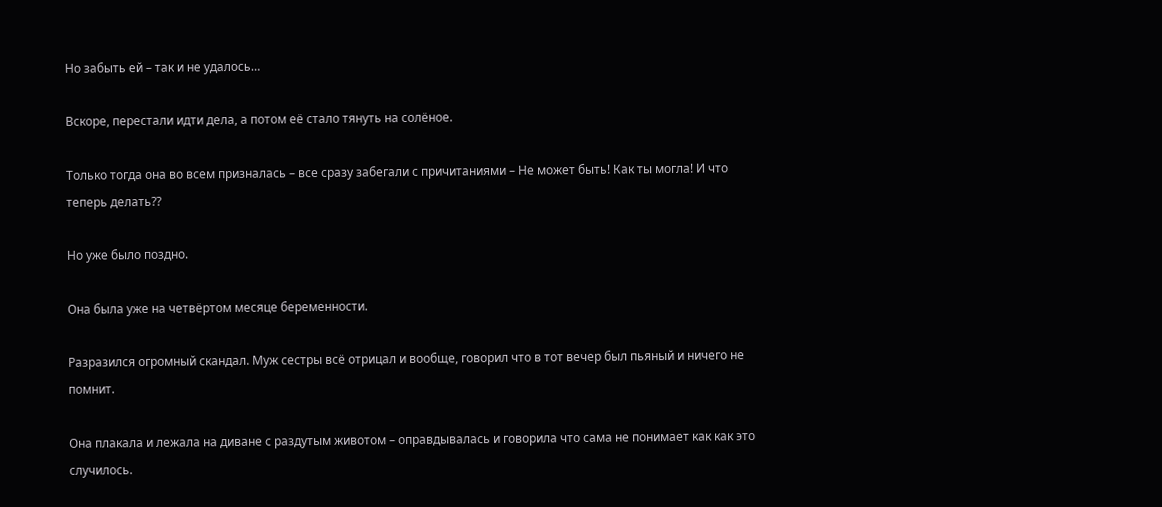Но забыть ей – так и не удалось…

Вскоре, перестали идти дела, а потом её стало тянуть на солёное.

Только тогда она во всем призналась – все сразу забегали с причитаниями – Не может быть! Как ты могла! И что теперь делать??

Но уже было поздно.

Она была уже на четвёртом месяце беременности.

Разразился огромный скандал. Муж сестры всё отрицал и вообще, говорил что в тот вечер был пьяный и ничего не помнит.

Она плакала и лежала на диване с раздутым животом – оправдывалась и говорила что сама не понимает как как это случилось.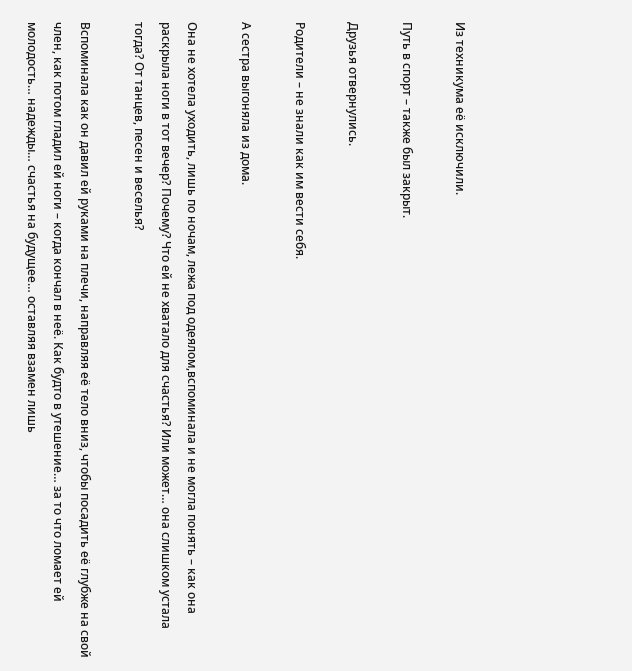Из техникума её исключили.

Путь в спорт – также был закрыт.

Друзья отвернулись.

Родители – не знали как им вести себя.

А сестра выгоняла из дома.

Она не хотела уходить, лишь по ночам, лежа под одеялом,вспоминала и не могла понять – как она раскрыла ноги в тот вечер? Почему? Что ей не хватало для счастья? Или может… она слишком устала тогда? От танцев, песен и веселья?

Вспоминала как он давил ей руками на плечи, направляя её тело вниз, чтобы посадить её глубже на свой член, как потом гладил ей ноги – когда кончал в неё. Как будто в утешение… за то что ломает ей молодость… надежды… счастья на будущее… оставляя взамен лишь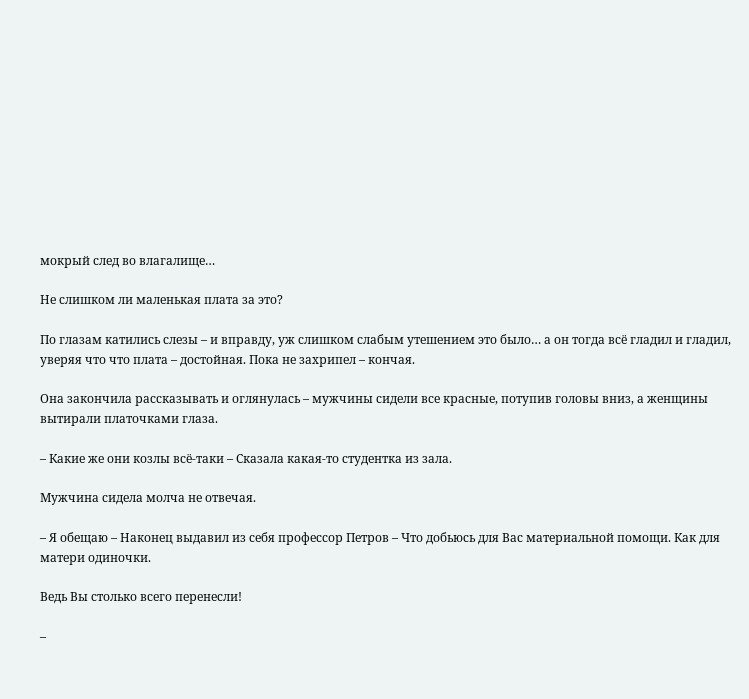мокрый след во влагалище…

Не слишком ли маленькая плата за это?

По глазам катились слезы – и вправду, уж слишком слабым утешением это было… а он тогда всё гладил и гладил, уверяя что что плата – достойная. Пока не захрипел – кончая.

Она закончила рассказывать и оглянулась – мужчины сидели все красные, потупив головы вниз, а женщины вытирали платочками глаза.

– Какие же они козлы всё-таки – Сказала какая-то студентка из зала.

Мужчина сидела молча не отвечая.

– Я обещаю – Наконец выдавил из себя профессор Петров – Что добьюсь для Вас материальной помощи. Как для матери одиночки.

Ведь Вы столько всего перенесли!

–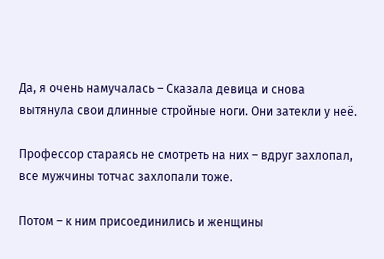Да, я очень намучалась – Сказала девица и снова вытянула свои длинные стройные ноги. Они затекли у неё.

Профессор стараясь не смотреть на них – вдруг захлопал, все мужчины тотчас захлопали тоже.

Потом – к ним присоединились и женщины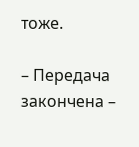тоже.

– Передача закончена –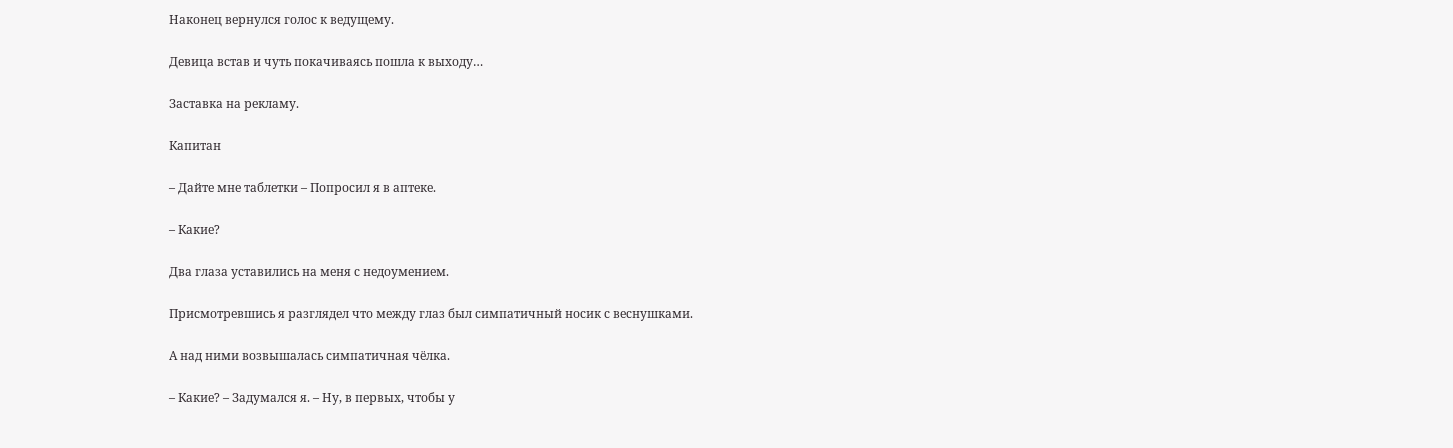Наконец вернулся голос к ведущему.

Девица встав и чуть покачиваясь пошла к выходу…

Заставка на рекламу.

Капитан

– Дайте мне таблетки – Попросил я в аптеке.

– Какие?

Два глаза уставились на меня с недоумением.

Присмотревшись я разглядел что между глаз был симпатичный носик с веснушками.

А над ними возвышалась симпатичная чёлка.

– Какие? – Задумался я. – Ну, в первых, чтобы у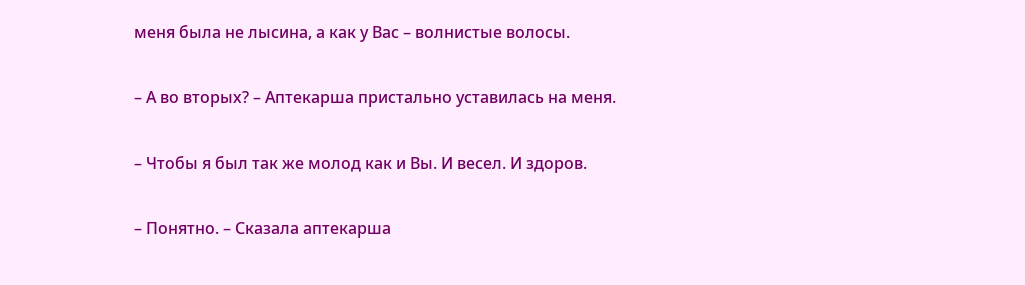меня была не лысина, а как у Вас – волнистые волосы.

– А во вторых? – Аптекарша пристально уставилась на меня.

– Чтобы я был так же молод как и Вы. И весел. И здоров.

– Понятно. – Сказала аптекарша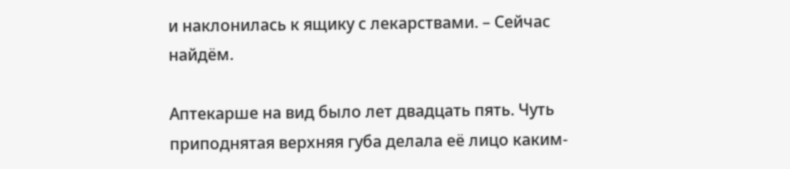и наклонилась к ящику с лекарствами. – Сейчас найдём.

Аптекарше на вид было лет двадцать пять. Чуть приподнятая верхняя губа делала её лицо каким-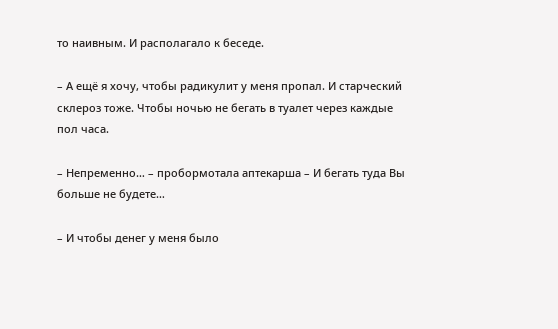то наивным. И располагало к беседе.

– А ещё я хочу, чтобы радикулит у меня пропал. И старческий склероз тоже. Чтобы ночью не бегать в туалет через каждые пол часа.

– Непременно… – пробормотала аптекарша – И бегать туда Вы больше не будете…

– И чтобы денег у меня было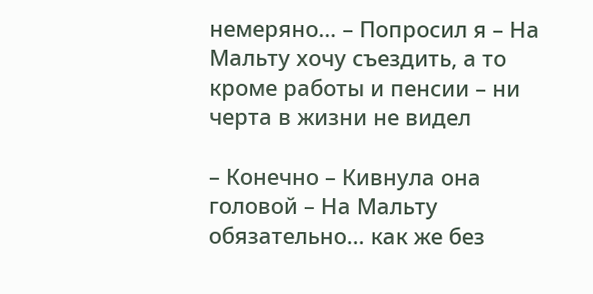немеряно… – Попросил я – На Мальту хочу съездить, а то кроме работы и пенсии – ни черта в жизни не видел

– Конечно – Кивнула она головой – На Мальту обязательно… как же без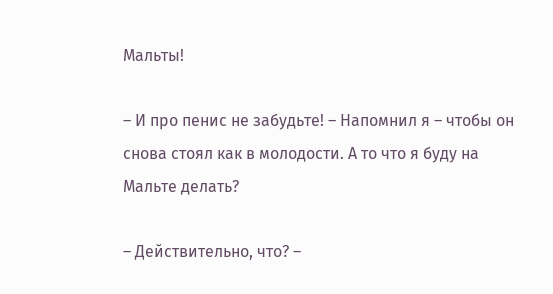Мальты!

– И про пенис не забудьте! – Напомнил я – чтобы он снова стоял как в молодости. А то что я буду на Мальте делать?

– Действительно, что? –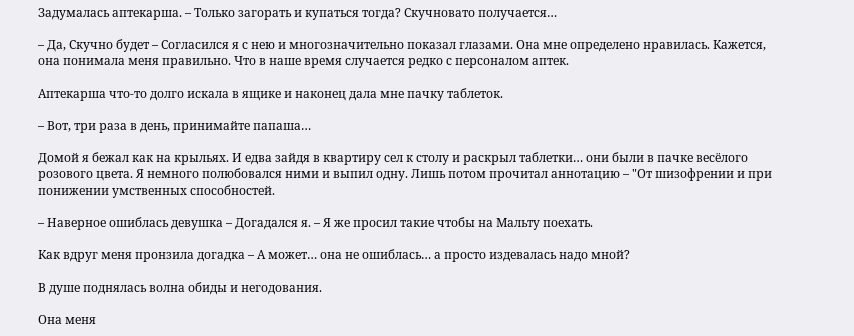Задумалась аптекарша. – Только загорать и купаться тогда? Скучновато получается…

– Да, Скучно будет – Согласился я с нею и многозначительно показал глазами. Она мне определено нравилась. Кажется, она понимала меня правильно. Что в наше время случается редко с персоналом аптек.

Аптекарша что-то долго искала в ящике и наконец дала мне пачку таблеток.

– Вот, три раза в день, принимайте папаша…

Домой я бежал как на крыльях. И едва зайдя в квартиру сел к столу и раскрыл таблетки… они были в пачке весёлого розового цвета. Я немного полюбовался ними и выпил одну. Лишь потом прочитал аннотацию – "От шизофрении и при понижении умственных способностей.

– Наверное ошиблась девушка – Догадался я. – Я же просил такие чтобы на Мальту поехать.

Как вдруг меня пронзила догадка – А может… она не ошиблась… а просто издевалась надо мной?

В душе поднялась волна обиды и негодования.

Она меня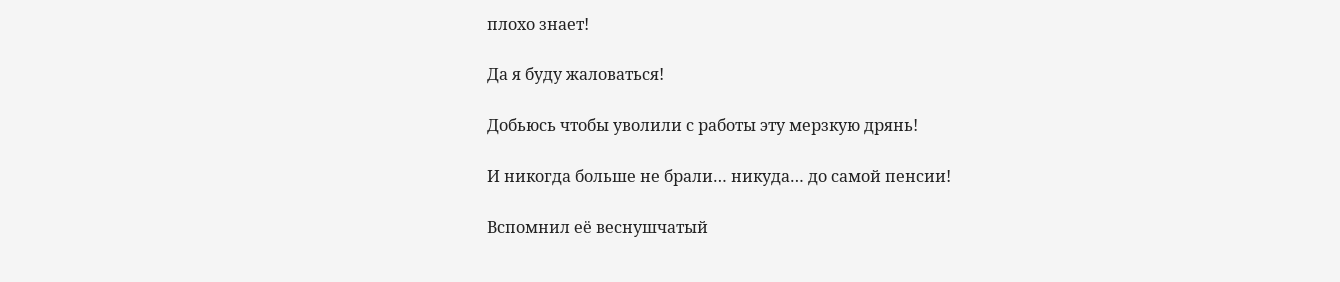плохо знает!

Да я буду жаловаться!

Добьюсь чтобы уволили с работы эту мерзкую дрянь!

И никогда больше не брали… никуда… до самой пенсии!

Вспомнил её веснушчатый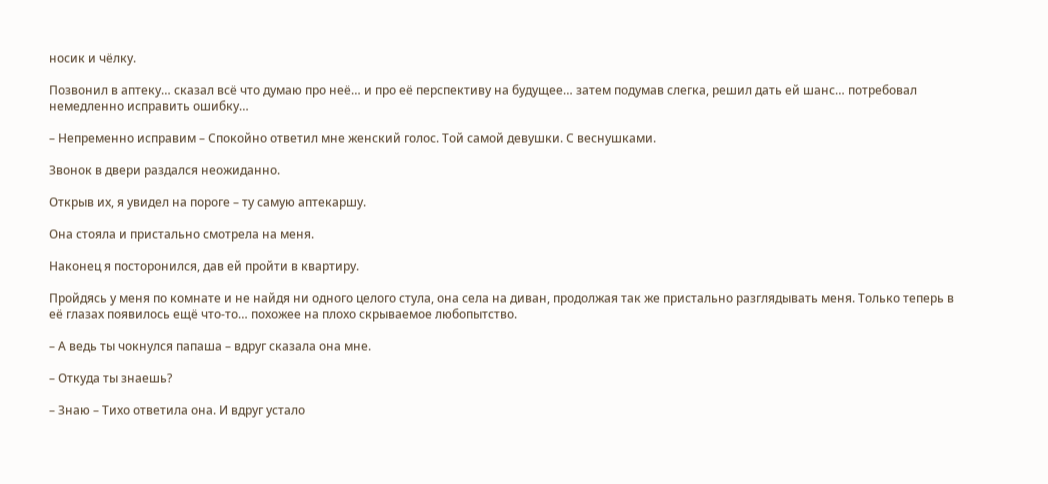носик и чёлку.

Позвонил в аптеку… сказал всё что думаю про неё… и про её перспективу на будущее… затем подумав слегка, решил дать ей шанс… потребовал немедленно исправить ошибку…

– Непременно исправим – Спокойно ответил мне женский голос. Той самой девушки. С веснушками.

Звонок в двери раздался неожиданно.

Открыв их, я увидел на пороге – ту самую аптекаршу.

Она стояла и пристально смотрела на меня.

Наконец я посторонился, дав ей пройти в квартиру.

Пройдясь у меня по комнате и не найдя ни одного целого стула, она села на диван, продолжая так же пристально разглядывать меня. Только теперь в её глазах появилось ещё что-то… похожее на плохо скрываемое любопытство.

– А ведь ты чокнулся папаша – вдруг сказала она мне.

– Откуда ты знаешь?

– Знаю – Тихо ответила она. И вдруг устало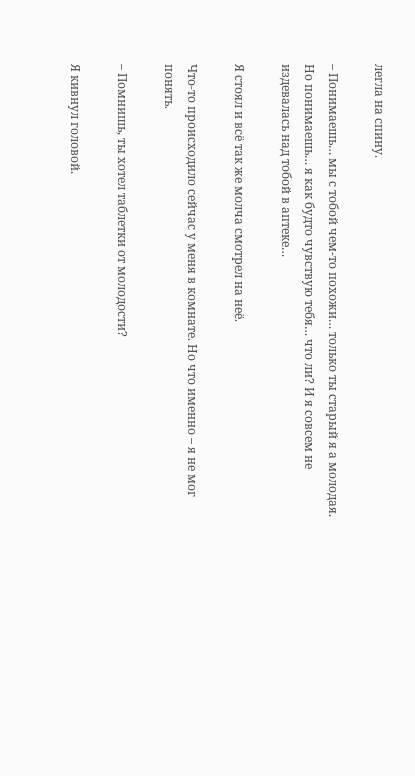легла на спину.

– Понимаешь… мы с тобой чем-то похожи… только ты старый я а молодая. Но понимаешь… я как будто чувствую тебя… что ли? И я совсем не издевалась над тобой в аптеке…

Я стоял и всё так же молча смотрел на неё.

Что-то происходило сейчас у меня в комнате. Но что именно – я не мог понять.

– Помнишь, ты хотел таблетки от молодости?

Я кивнул головой.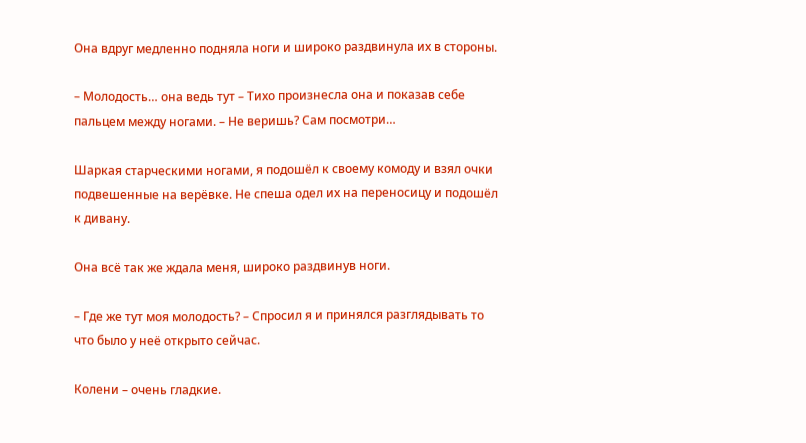Она вдруг медленно подняла ноги и широко раздвинула их в стороны.

– Молодость… она ведь тут – Тихо произнесла она и показав себе пальцем между ногами. – Не веришь? Сам посмотри…

Шаркая старческими ногами, я подошёл к своему комоду и взял очки подвешенные на верёвке. Не спеша одел их на переносицу и подошёл к дивану.

Она всё так же ждала меня, широко раздвинув ноги.

– Где же тут моя молодость? – Спросил я и принялся разглядывать то что было у неё открыто сейчас.

Колени – очень гладкие.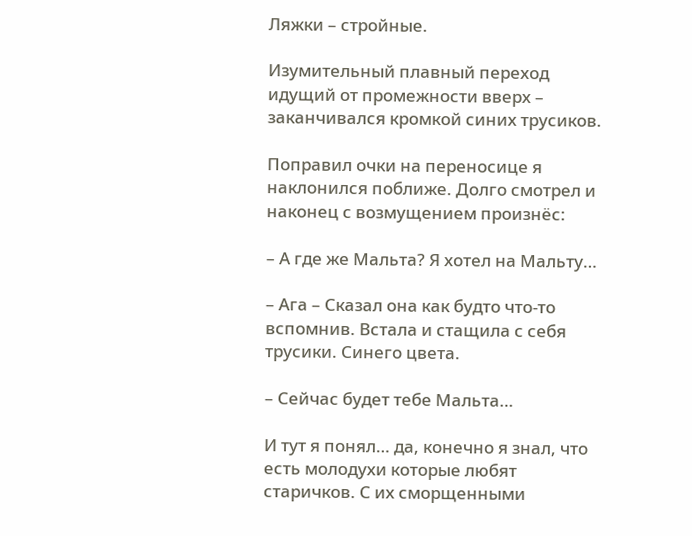Ляжки – стройные.

Изумительный плавный переход идущий от промежности вверх – заканчивался кромкой синих трусиков.

Поправил очки на переносице я наклонился поближе. Долго смотрел и наконец с возмущением произнёс:

– А где же Мальта? Я хотел на Мальту…

– Ага – Сказал она как будто что-то вспомнив. Встала и стащила с себя трусики. Синего цвета.

– Сейчас будет тебе Мальта…

И тут я понял… да, конечно я знал, что есть молодухи которые любят старичков. С их сморщенными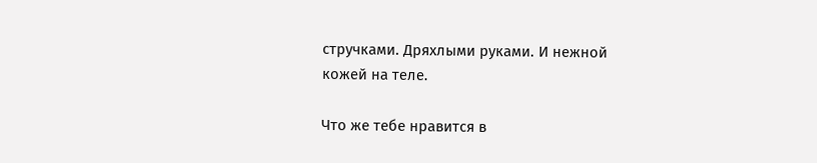стручками. Дряхлыми руками. И нежной кожей на теле.

Что же тебе нравится в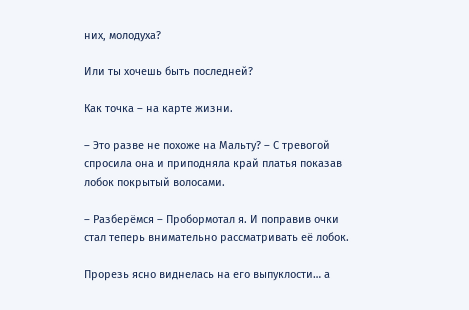них, молодуха?

Или ты хочешь быть последней?

Как точка – на карте жизни.

– Это разве не похоже на Мальту? – С тревогой спросила она и приподняла край платья показав лобок покрытый волосами.

– Разберёмся – Пробормотал я. И поправив очки стал теперь внимательно рассматривать её лобок.

Прорезь ясно виднелась на его выпуклости… а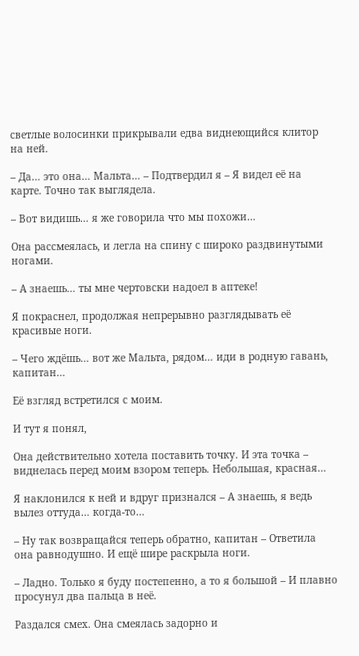светлые волосинки прикрывали едва виднеющийся клитор на ней.

– Да… это она… Мальта… – Подтвердил я – Я видел её на карте. Точно так выглядела.

– Вот видишь… я же говорила что мы похожи…

Она рассмеялась, и легла на спину с широко раздвинутыми ногами.

– А знаешь… ты мне чертовски надоел в аптеке!

Я покраснел, продолжая непрерывно разглядывать её красивые ноги.

– Чего ждёшь… вот же Мальта, рядом… иди в родную гавань, капитан…

Её взгляд встретился с моим.

И тут я понял,

Она действительно хотела поставить точку. И эта точка – виднелась перед моим взором теперь. Небольшая, красная…

Я наклонился к ней и вдруг признался – А знаешь, я ведь вылез оттуда… когда-то…

– Ну так возвращайся теперь обратно, капитан – Ответила она равнодушно. И ещё шире раскрыла ноги.

– Ладно. Только я буду постепенно, а то я большой – И плавно просунул два пальца в неё.

Раздался смех. Она смеялась задорно и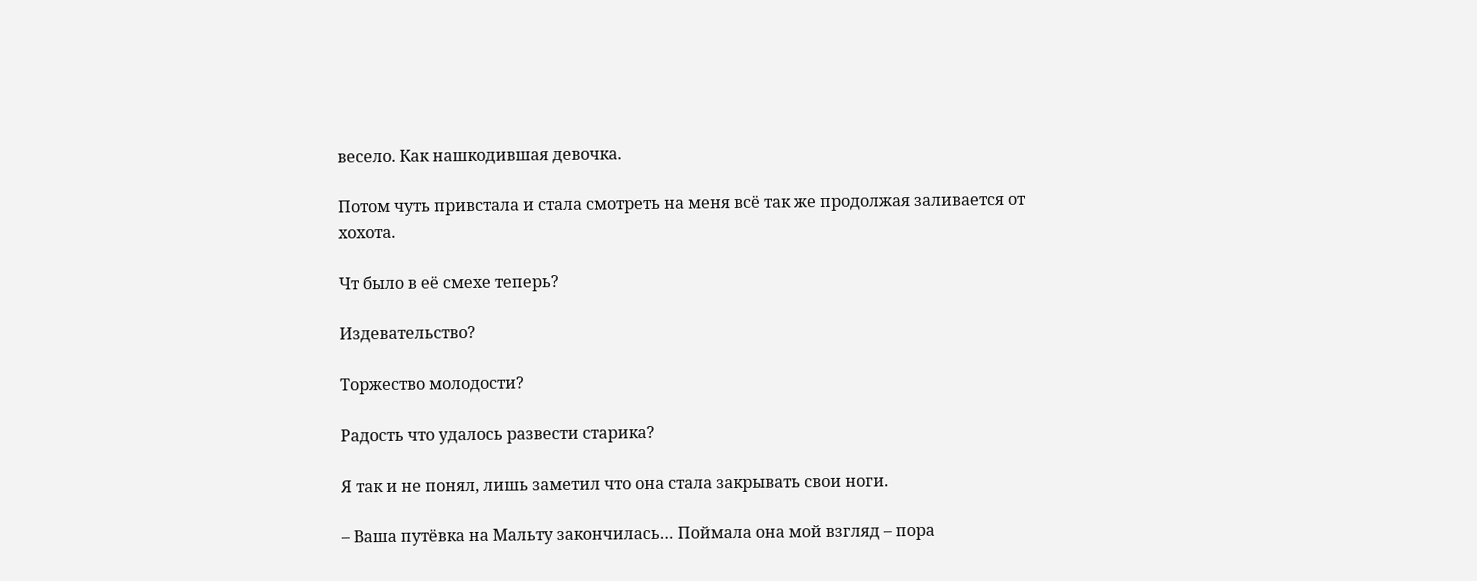весело. Как нашкодившая девочка.

Потом чуть привстала и стала смотреть на меня всё так же продолжая заливается от хохота.

Чт было в её смехе теперь?

Издевательство?

Торжество молодости?

Радость что удалось развести старика?

Я так и не понял, лишь заметил что она стала закрывать свои ноги.

– Ваша путёвка на Мальту закончилась… Поймала она мой взгляд – пора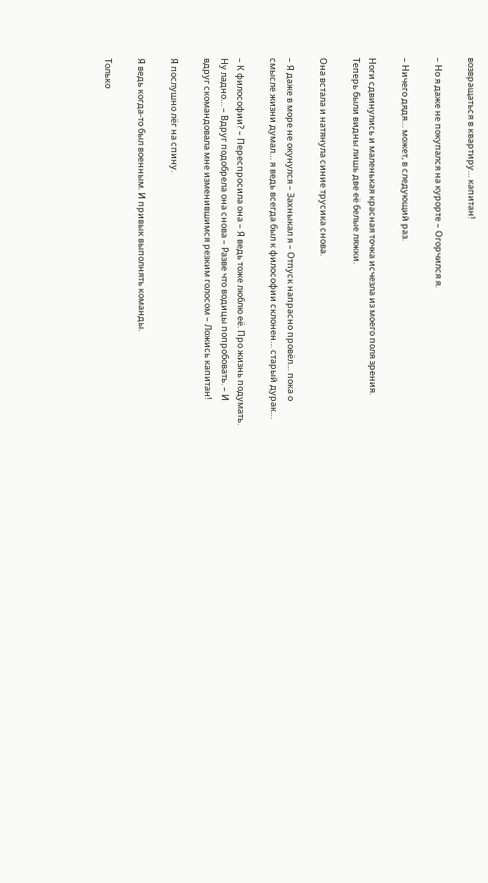возвращаться в квартиру… капитан!

– Но я даже не покупался на курорте – Огорчился я.

– Ничего дядя… может, в следующий раз.

Ноги сдвинулись и маленькая красная точка исчезла из моего поля зрения. Теперь были видны лишь две её белые ляжки.

Она встала и натянула синие трусика снова.

– Я даже в море не окунулся – Захныкал я – Отпуск напрасно провёл… пока о смысле жизни думал… я ведь всегда был к философии склонен… старый дурак…

– К философии? – Переспросила она – Я ведь тоже люблю её. Про жизнь подумать. Ну ладно… – Вдруг подобрела она снова – Разве что водицы попробовать. – И вдруг скомандовала мне изменившимся резким голосом – Ложись капитан!

Я послушно лёг на спину.

Я ведь когда-то был военным. И привык выполнять команды.

Только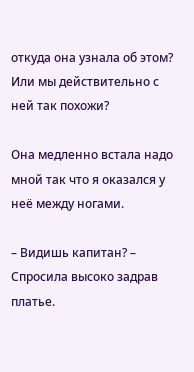откуда она узнала об этом? Или мы действительно с ней так похожи?

Она медленно встала надо мной так что я оказался у неё между ногами.

– Видишь капитан? – Спросила высоко задрав платье.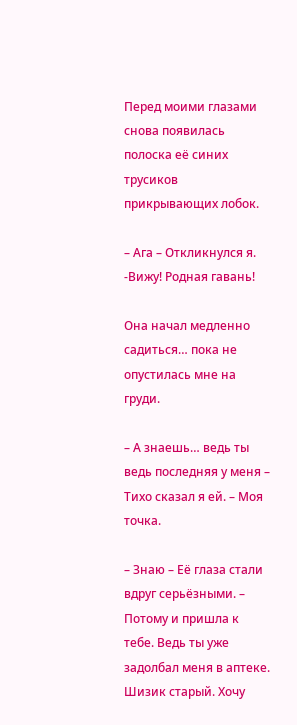Перед моими глазами снова появилась полоска её синих трусиков прикрывающих лобок.

– Ага – Откликнулся я. -Вижу! Родная гавань!

Она начал медленно садиться… пока не опустилась мне на груди.

– А знаешь… ведь ты ведь последняя у меня – Тихо сказал я ей. – Моя точка.

– Знаю – Её глаза стали вдруг серьёзными. – Потому и пришла к тебе. Ведь ты уже задолбал меня в аптеке. Шизик старый. Хочу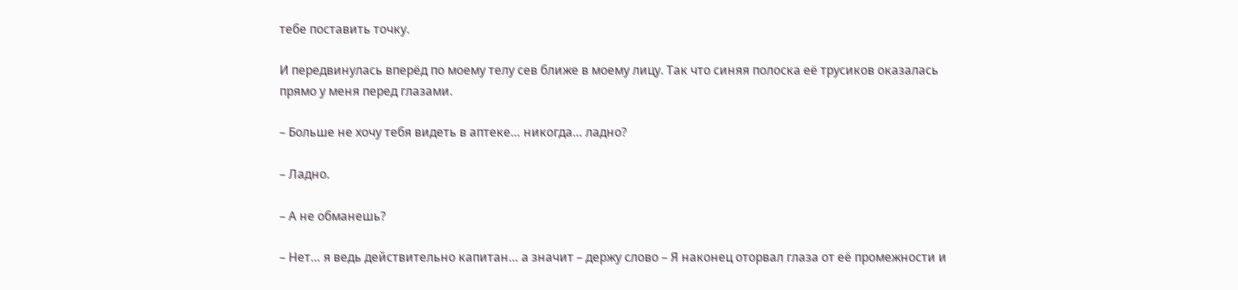тебе поставить точку.

И передвинулась вперёд по моему телу сев ближе в моему лицу. Так что синяя полоска её трусиков оказалась прямо у меня перед глазами.

– Больше не хочу тебя видеть в аптеке… никогда… ладно?

– Ладно.

– А не обманешь?

– Нет… я ведь действительно капитан… а значит – держу слово – Я наконец оторвал глаза от её промежности и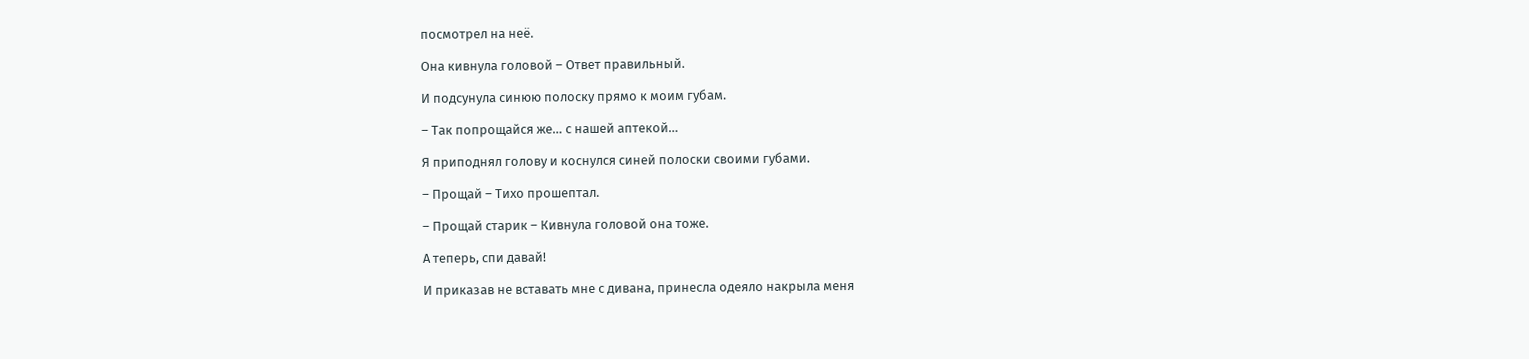посмотрел на неё.

Она кивнула головой – Ответ правильный.

И подсунула синюю полоску прямо к моим губам.

– Так попрощайся же… с нашей аптекой…

Я приподнял голову и коснулся синей полоски своими губами.

– Прощай – Тихо прошептал.

– Прощай старик – Кивнула головой она тоже.

А теперь, спи давай!

И приказав не вставать мне с дивана, принесла одеяло накрыла меня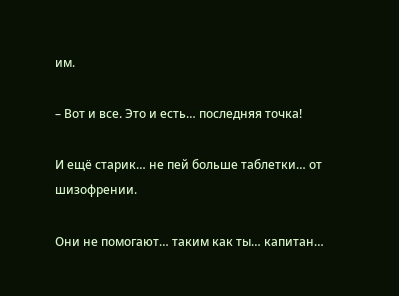им.

– Вот и все. Это и есть… последняя точка!

И ещё старик… не пей больше таблетки… от шизофрении.

Они не помогают… таким как ты… капитан…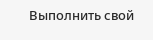Выполнить свой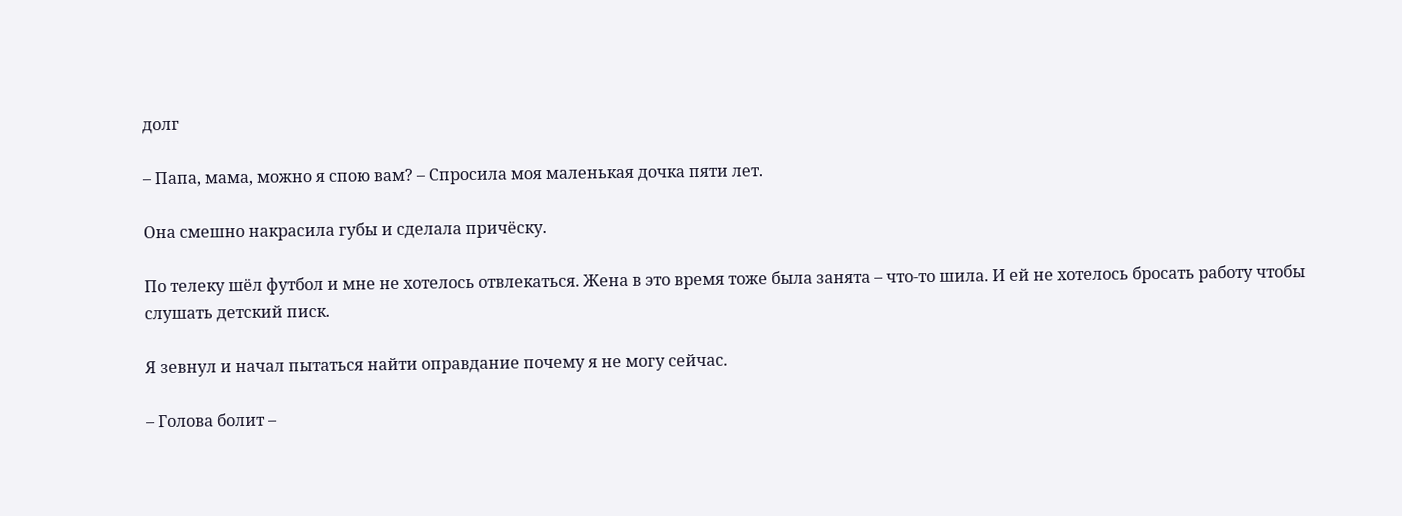долг

– Папа, мама, можно я спою вам? – Спросила моя маленькая дочка пяти лет.

Она смешно накрасила губы и сделала причёску.

По телеку шёл футбол и мне не хотелось отвлекаться. Жена в это время тоже была занята – что-то шила. И ей не хотелось бросать работу чтобы слушать детский писк.

Я зевнул и начал пытаться найти оправдание почему я не могу сейчас.

– Голова болит –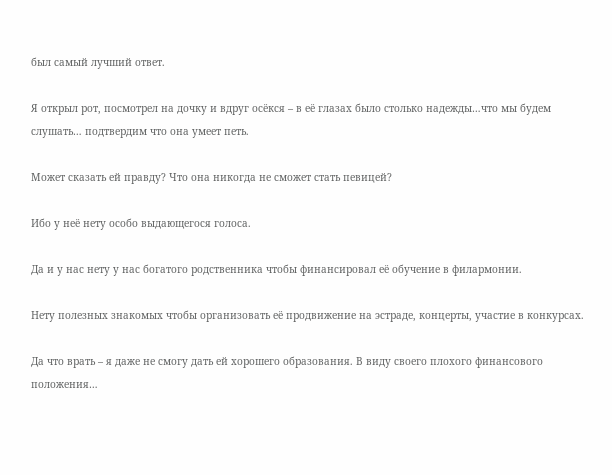был самый лучший ответ.

Я открыл рот, посмотрел на дочку и вдруг осёкся – в её глазах было столько надежды…что мы будем слушать… подтвердим что она умеет петь.

Может сказать ей правду? Что она никогда не сможет стать певицей?

Ибо у неё нету особо выдающегося голоса.

Да и у нас нету у нас богатого родственника чтобы финансировал её обучение в филармонии.

Нету полезных знакомых чтобы организовать её продвижение на эстраде, концерты, участие в конкурсах.

Да что врать – я даже не смогу дать ей хорошего образования. В виду своего плохого финансового положения…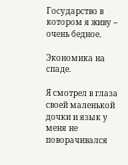Государство в котором я живу – очень бедное.

Экономика на спаде.

Я смотрел в глаза своей маленькой дочки и язык у меня не поворачивался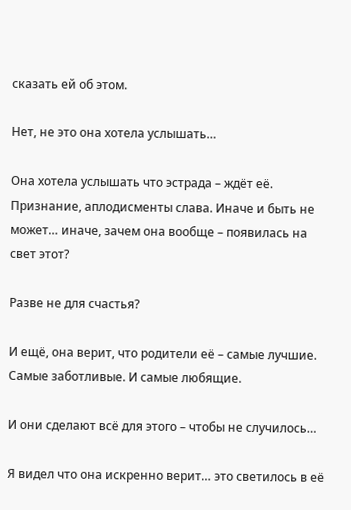сказать ей об этом.

Нет, не это она хотела услышать…

Она хотела услышать что эстрада – ждёт её. Признание, аплодисменты слава. Иначе и быть не может… иначе, зачем она вообще – появилась на свет этот?

Разве не для счастья?

И ещё, она верит, что родители её – самые лучшие. Самые заботливые. И самые любящие.

И они сделают всё для этого – чтобы не случилось…

Я видел что она искренно верит… это светилось в её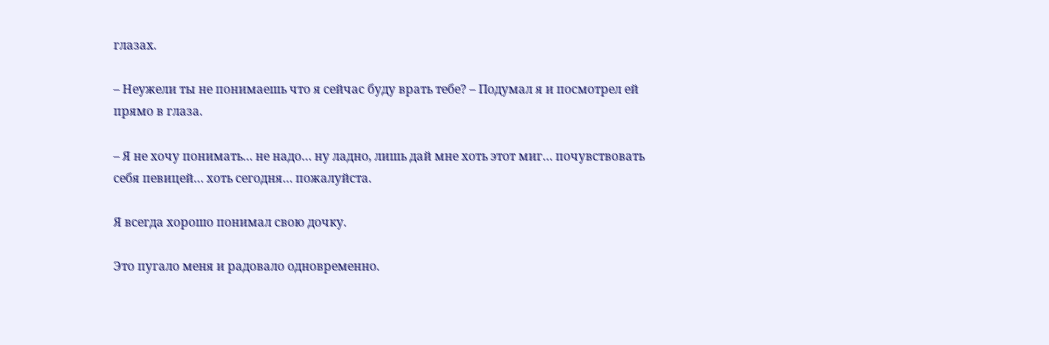глазах.

– Неужели ты не понимаешь что я сейчас буду врать тебе? – Подумал я и посмотрел ей прямо в глаза.

– Я не хочу понимать… не надо… ну ладно, лишь дай мне хоть этот миг… почувствовать себя певицей… хоть сегодня… пожалуйста.

Я всегда хорошо понимал свою дочку.

Это пугало меня и радовало одновременно.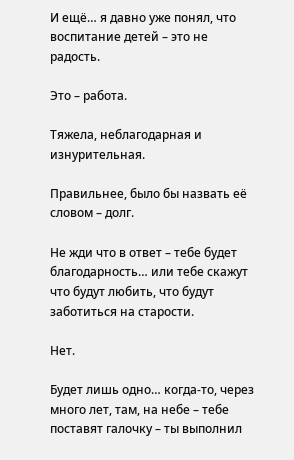И ещё… я давно уже понял, что воспитание детей – это не радость.

Это – работа.

Тяжела, неблагодарная и изнурительная.

Правильнее, было бы назвать её словом – долг.

Не жди что в ответ – тебе будет благодарность… или тебе скажут что будут любить, что будут заботиться на старости.

Нет.

Будет лишь одно… когда-то, через много лет, там, на небе – тебе поставят галочку – ты выполнил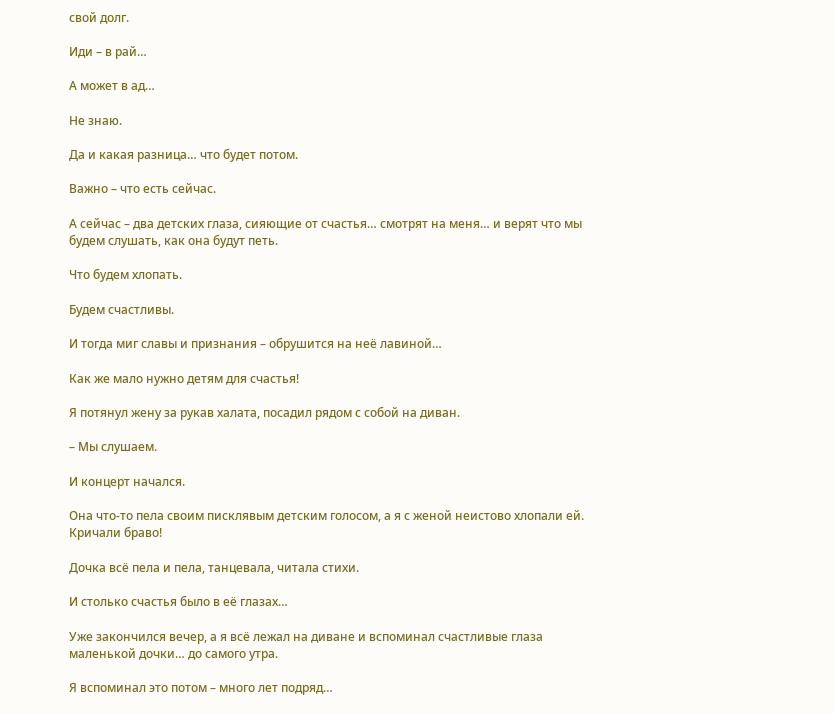свой долг.

Иди – в рай…

А может в ад…

Не знаю.

Да и какая разница… что будет потом.

Важно – что есть сейчас.

А сейчас – два детских глаза, сияющие от счастья… смотрят на меня… и верят что мы будем слушать, как она будут петь.

Что будем хлопать.

Будем счастливы.

И тогда миг славы и признания – обрушится на неё лавиной…

Как же мало нужно детям для счастья!

Я потянул жену за рукав халата, посадил рядом с собой на диван.

– Мы слушаем.

И концерт начался.

Она что-то пела своим писклявым детским голосом, а я с женой неистово хлопали ей. Кричали браво!

Дочка всё пела и пела, танцевала, читала стихи.

И столько счастья было в её глазах…

Уже закончился вечер, а я всё лежал на диване и вспоминал счастливые глаза маленькой дочки… до самого утра.

Я вспоминал это потом – много лет подряд…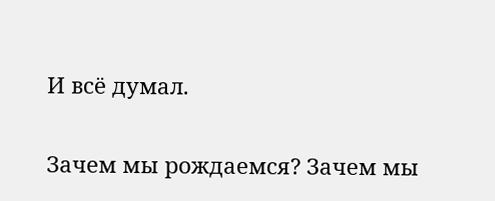И всё думал.

Зачем мы рождаемся? Зачем мы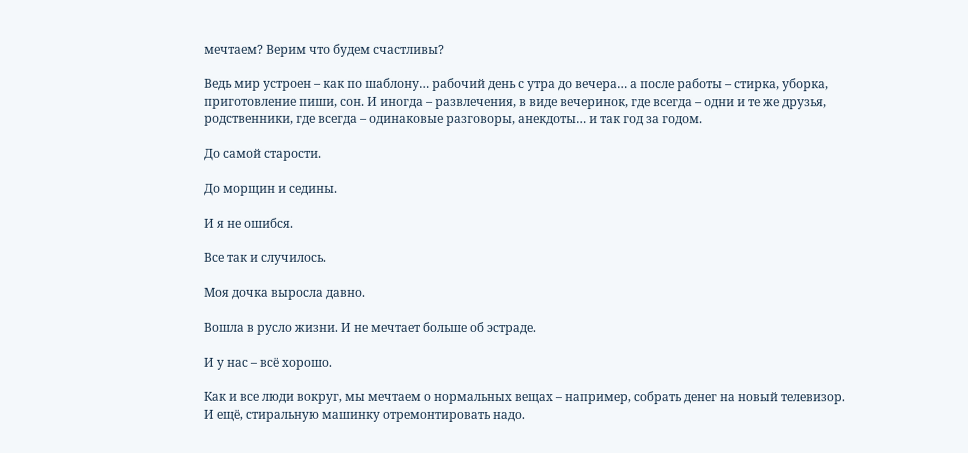мечтаем? Верим что будем счастливы?

Ведь мир устроен – как по шаблону… рабочий день с утра до вечера… а после работы – стирка, уборка, приготовление пиши, сон. И иногда – развлечения, в виде вечеринок, где всегда – одни и те же друзья, родственники, где всегда – одинаковые разговоры, анекдоты… и так год за годом.

До самой старости.

До морщин и седины.

И я не ошибся.

Все так и случилось.

Моя дочка выросла давно.

Вошла в русло жизни. И не мечтает больше об эстраде.

И у нас – всё хорошо.

Как и все люди вокруг, мы мечтаем о нормальных вещах – например, собрать денег на новый телевизор. И ещё, стиральную машинку отремонтировать надо.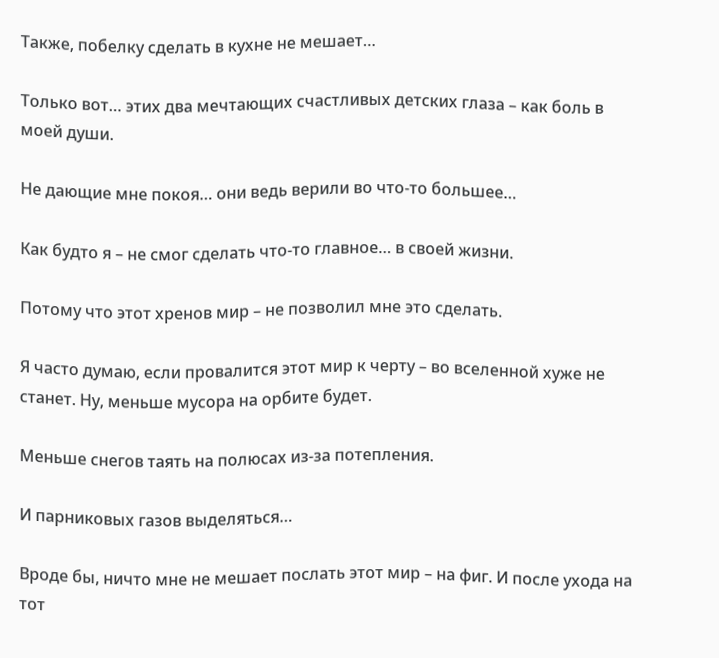Также, побелку сделать в кухне не мешает…

Только вот… этих два мечтающих счастливых детских глаза – как боль в моей души.

Не дающие мне покоя… они ведь верили во что-то большее…

Как будто я – не смог сделать что-то главное… в своей жизни.

Потому что этот хренов мир – не позволил мне это сделать.

Я часто думаю, если провалится этот мир к черту – во вселенной хуже не станет. Ну, меньше мусора на орбите будет.

Меньше снегов таять на полюсах из-за потепления.

И парниковых газов выделяться…

Вроде бы, ничто мне не мешает послать этот мир – на фиг. И после ухода на тот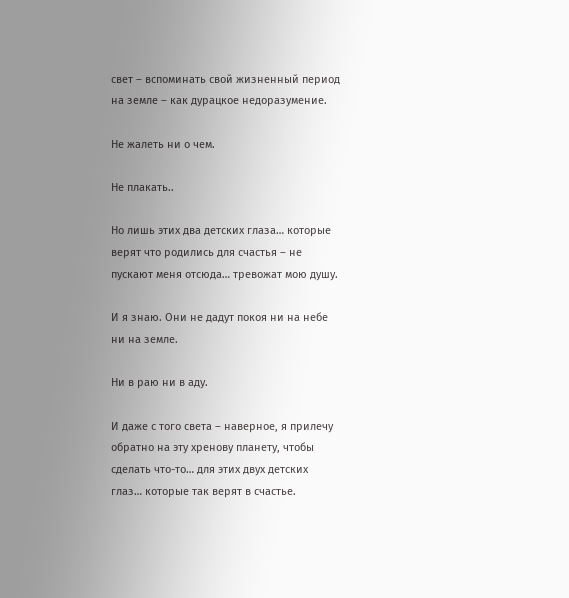свет – вспоминать свой жизненный период на земле – как дурацкое недоразумение.

Не жалеть ни о чем.

Не плакать..

Но лишь этих два детских глаза… которые верят что родились для счастья – не пускают меня отсюда… тревожат мою душу.

И я знаю. Они не дадут покоя ни на небе ни на земле.

Ни в раю ни в аду.

И даже с того света – наверное, я прилечу обратно на эту хренову планету, чтобы сделать что-то… для этих двух детских глаз… которые так верят в счастье.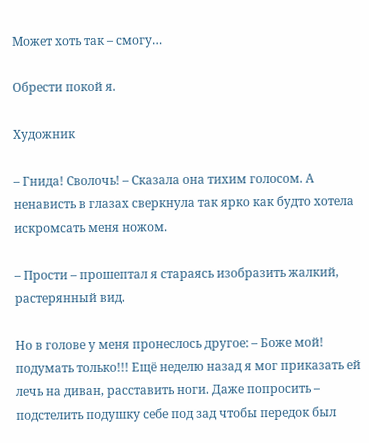Может хоть так – смогу…

Обрести покой я.

Художник

– Гнида! Сволочь! – Сказала она тихим голосом. А ненависть в глазах сверкнула так ярко как будто хотела искромсать меня ножом.

– Прости – прошептал я стараясь изобразить жалкий, растерянный вид.

Но в голове у меня пронеслось другое: – Боже мой! подумать только!!! Ещё неделю назад я мог приказать ей лечь на диван, расставить ноги. Даже попросить – подстелить подушку себе под зад чтобы передок был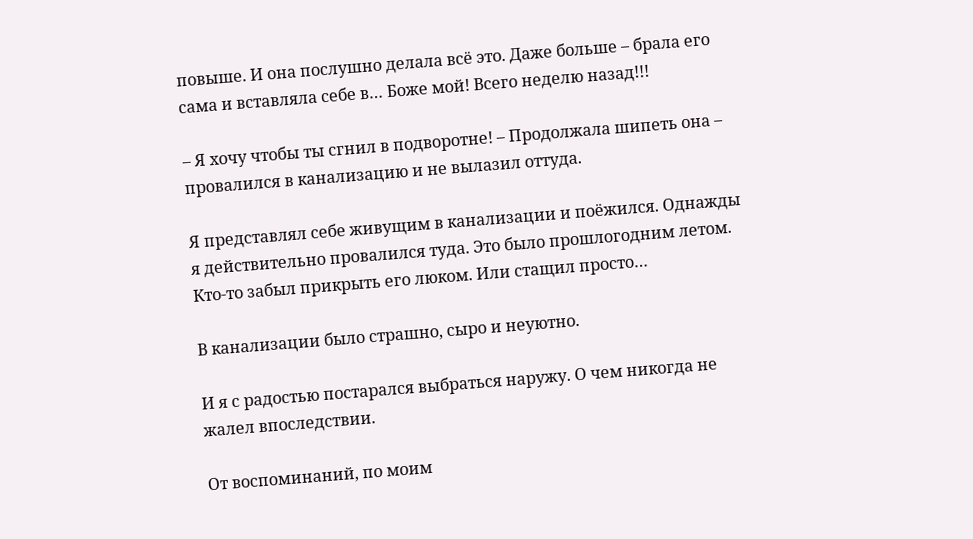повыше. И она послушно делала всё это. Даже больше – брала его сама и вставляла себе в… Боже мой! Всего неделю назад!!!

– Я хочу чтобы ты сгнил в подворотне! – Продолжала шипеть она – провалился в канализацию и не вылазил оттуда.

Я представлял себе живущим в канализации и поёжился. Однажды я действительно провалился туда. Это было прошлогодним летом. Кто-то забыл прикрыть его люком. Или стащил просто…

В канализации было страшно, сыро и неуютно.

И я с радостью постарался выбраться наружу. О чем никогда не жалел впоследствии.

От воспоминаний, по моим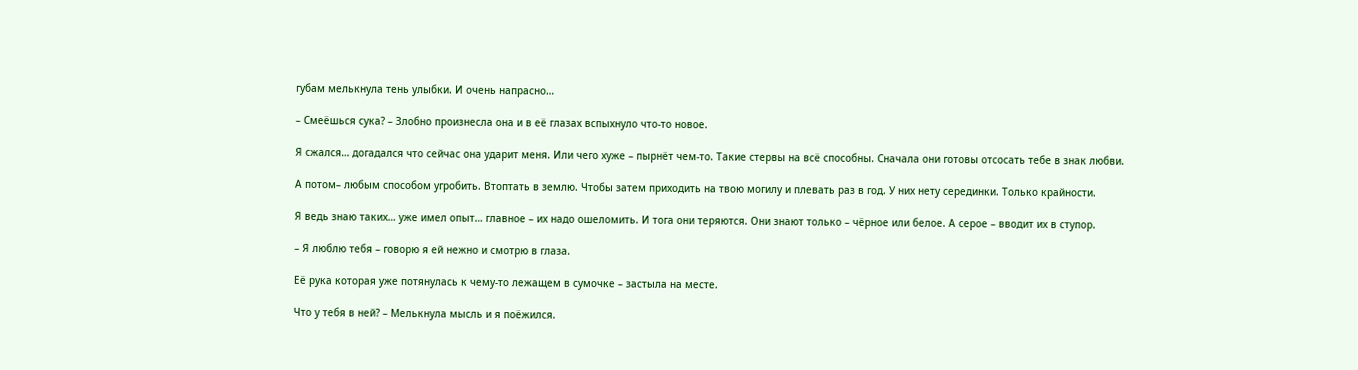губам мелькнула тень улыбки. И очень напрасно…

– Смеёшься сука? – Злобно произнесла она и в её глазах вспыхнуло что-то новое.

Я сжался… догадался что сейчас она ударит меня. Или чего хуже – пырнёт чем-то. Такие стервы на всё способны. Сначала они готовы отсосать тебе в знак любви.

А потом– любым способом угробить. Втоптать в землю. Чтобы затем приходить на твою могилу и плевать раз в год. У них нету серединки. Только крайности.

Я ведь знаю таких… уже имел опыт… главное – их надо ошеломить. И тога они теряются. Они знают только – чёрное или белое. А серое – вводит их в ступор.

– Я люблю тебя – говорю я ей нежно и смотрю в глаза.

Её рука которая уже потянулась к чему-то лежащем в сумочке – застыла на месте.

Что у тебя в ней? – Мелькнула мысль и я поёжился.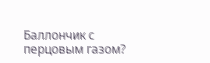Баллончик с перцовым газом?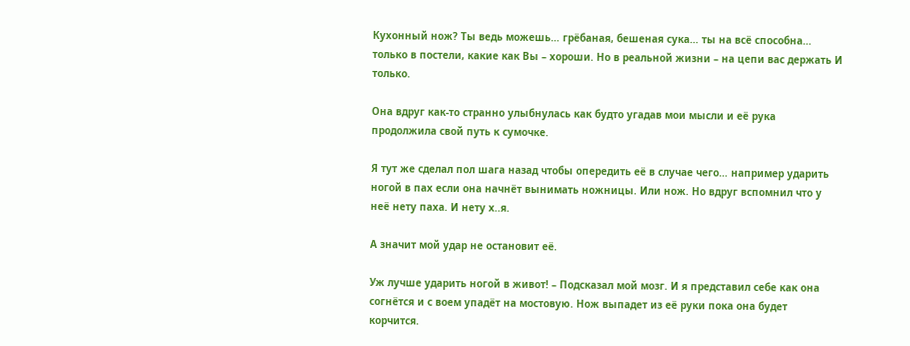Кухонный нож? Ты ведь можешь… грёбаная, бешеная сука… ты на всё способна… только в постели, какие как Вы – хороши. Но в реальной жизни – на цепи вас держать И только.

Она вдруг как-то странно улыбнулась как будто угадав мои мысли и её рука продолжила свой путь к сумочке.

Я тут же сделал пол шага назад чтобы опередить её в случае чего… например ударить ногой в пах если она начнёт вынимать ножницы. Или нож. Но вдруг вспомнил что у неё нету паха. И нету х..я.

А значит мой удар не остановит её.

Уж лучше ударить ногой в живот! – Подсказал мой мозг. И я представил себе как она согнётся и с воем упадёт на мостовую. Нож выпадет из её руки пока она будет корчится.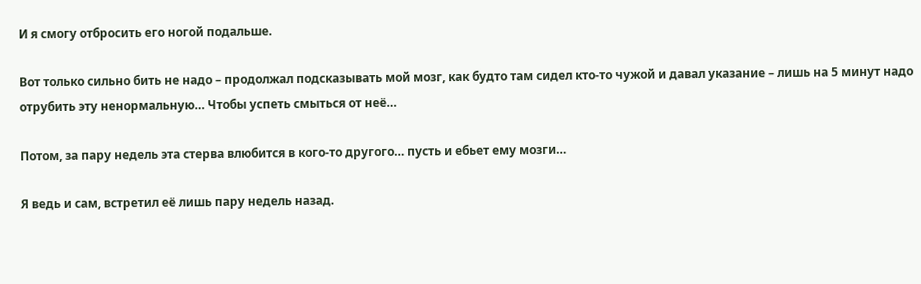И я смогу отбросить его ногой подальше.

Вот только сильно бить не надо – продолжал подсказывать мой мозг, как будто там сидел кто-то чужой и давал указание – лишь на 5 минут надо отрубить эту ненормальную… Чтобы успеть смыться от неё…

Потом, за пару недель эта стерва влюбится в кого-то другого… пусть и ебьет ему мозги…

Я ведь и сам, встретил её лишь пару недель назад.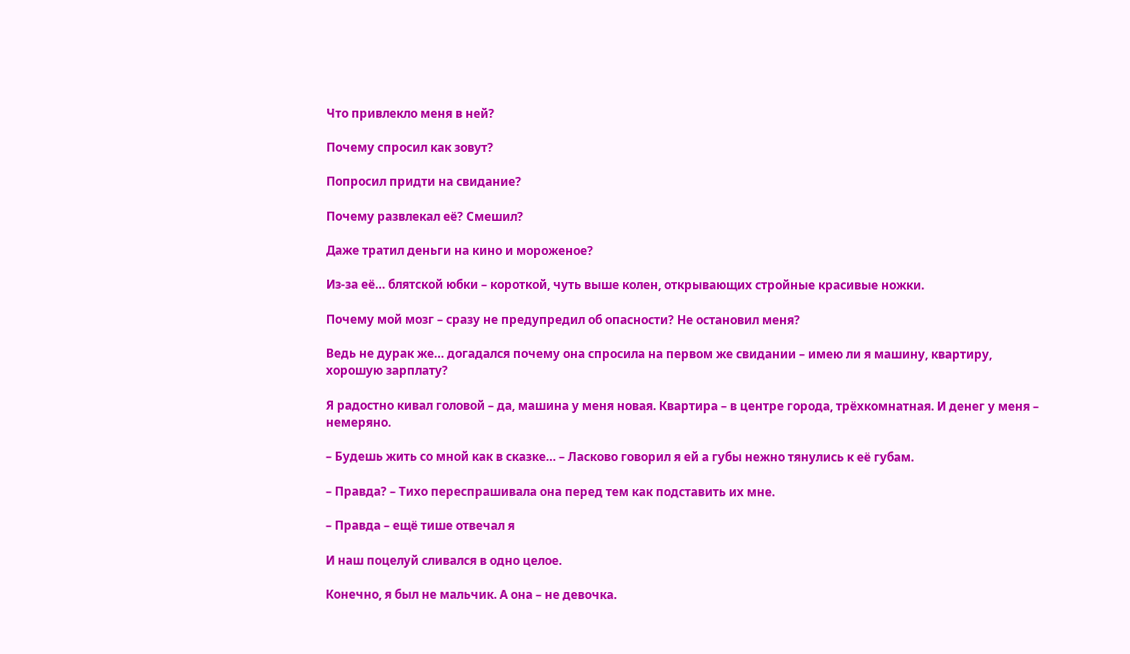Что привлекло меня в ней?

Почему спросил как зовут?

Попросил придти на свидание?

Почему развлекал её? Смешил?

Даже тратил деньги на кино и мороженое?

Из-за её… блятской юбки – короткой, чуть выше колен, открывающих стройные красивые ножки.

Почему мой мозг – сразу не предупредил об опасности? Не остановил меня?

Ведь не дурак же… догадался почему она спросила на первом же свидании – имею ли я машину, квартиру, хорошую зарплату?

Я радостно кивал головой – да, машина у меня новая. Квартира – в центре города, трёхкомнатная. И денег у меня – немеряно.

– Будешь жить со мной как в сказке… – Ласково говорил я ей а губы нежно тянулись к её губам.

– Правда? – Тихо переспрашивала она перед тем как подставить их мне.

– Правда – ещё тише отвечал я

И наш поцелуй сливался в одно целое.

Конечно, я был не мальчик. А она – не девочка.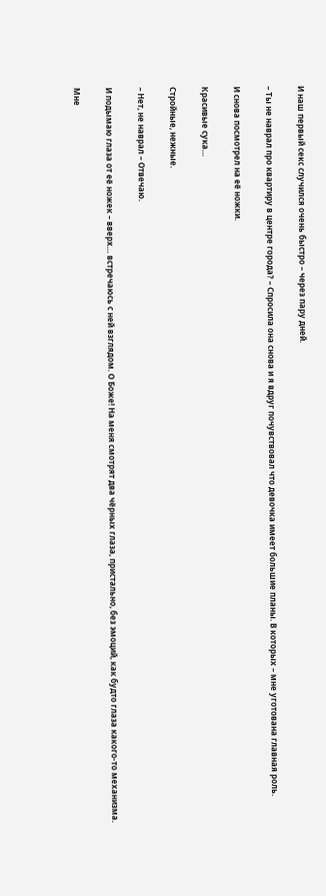И наш первый секс случился очень быстро – через пару дней.

– Ты не наврал про квартиру в центре города? – Спросила она снова и я вдруг почувствовал что девочка имеет большие планы. В которых – мне уготована главная роль.

И снова посмотрел на её ножки.

Красивые сука…

Стройные, нежные.

– Нет, не наврал – Отвечаю.

И подымаю глаза от её ножек – вверх… встречаюсь с ней взглядом. О Боже! На меня смотрят два чёрных глаза, пристально, без эмоций, как будто глаза какого-то механизма.

Мне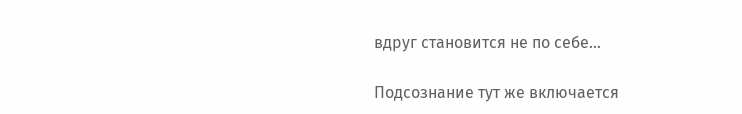вдруг становится не по себе…

Подсознание тут же включается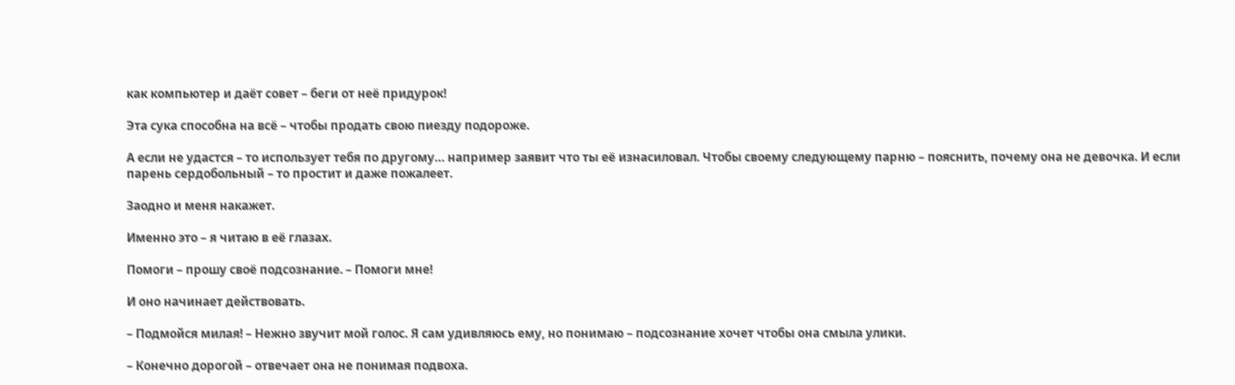как компьютер и даёт совет – беги от неё придурок!

Эта сука способна на всё – чтобы продать свою пиезду подороже.

А если не удастся – то использует тебя по другому… например заявит что ты её изнасиловал. Чтобы своему следующему парню – пояснить, почему она не девочка. И если парень сердобольный – то простит и даже пожалеет.

Заодно и меня накажет.

Именно это – я читаю в её глазах.

Помоги – прошу своё подсознание. – Помоги мне!

И оно начинает действовать.

– Подмойся милая! – Нежно звучит мой голос. Я сам удивляюсь ему, но понимаю – подсознание хочет чтобы она смыла улики.

– Конечно дорогой – отвечает она не понимая подвоха.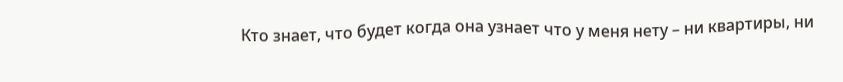Кто знает, что будет когда она узнает что у меня нету – ни квартиры, ни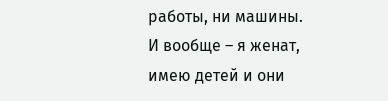работы, ни машины. И вообще – я женат, имею детей и они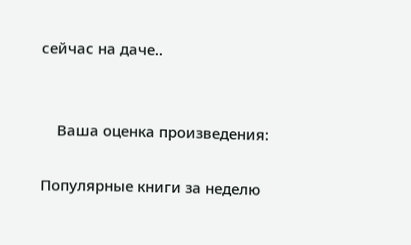сейчас на даче..


    Ваша оценка произведения:

Популярные книги за неделю